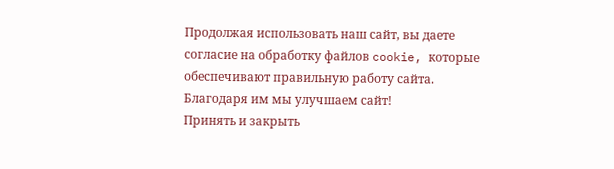Продолжая использовать наш сайт, вы даете согласие на обработку файлов cookie, которые обеспечивают правильную работу сайта. Благодаря им мы улучшаем сайт!
Принять и закрыть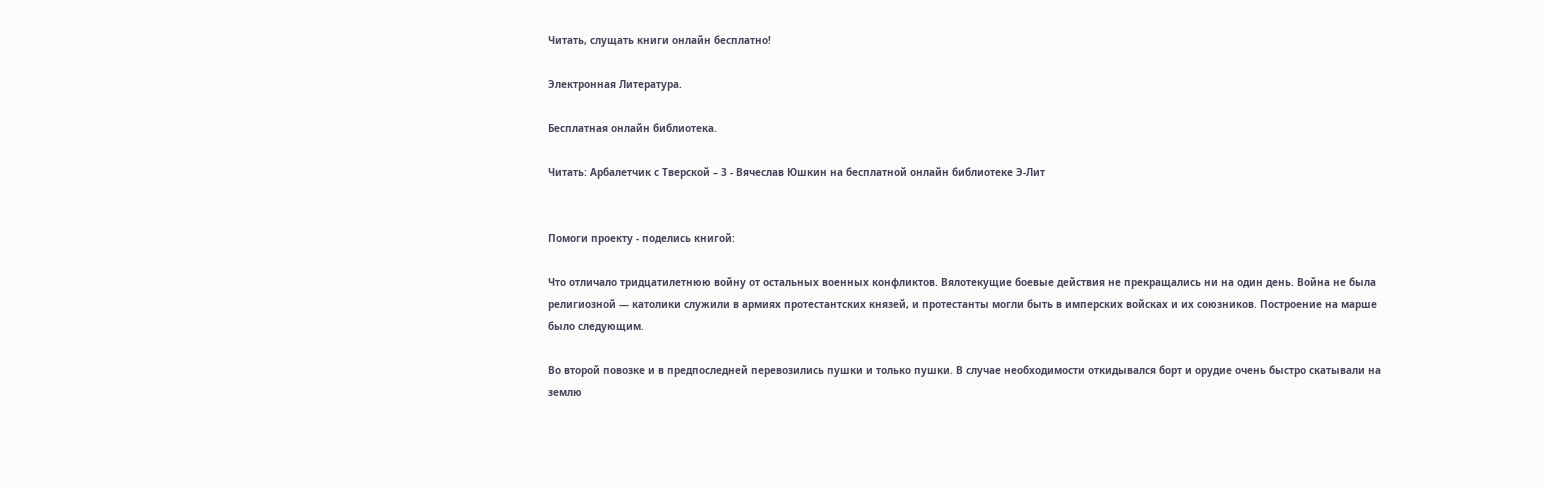Читать, слущать книги онлайн бесплатно!

Электронная Литература.

Бесплатная онлайн библиотека.

Читать: Арбалетчик с Тверской – 3 - Вячеслав Юшкин на бесплатной онлайн библиотеке Э-Лит


Помоги проекту - поделись книгой:

Что отличало тридцатилетнюю войну от остальных военных конфликтов. Вялотекущие боевые действия не прекращались ни на один день. Война не была религиозной — католики служили в армиях протестантских князей, и протестанты могли быть в имперских войсках и их союзников. Построение на марше было следующим.

Во второй повозке и в предпоследней перевозились пушки и только пушки. В случае необходимости откидывался борт и орудие очень быстро скатывали на землю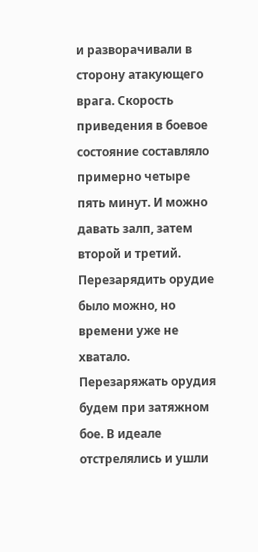и разворачивали в сторону атакующего врага. Скорость приведения в боевое состояние составляло примерно четыре пять минут. И можно давать залп, затем второй и третий. Перезарядить орудие было можно, но времени уже не хватало. Перезаряжать орудия будем при затяжном бое. В идеале отстрелялись и ушли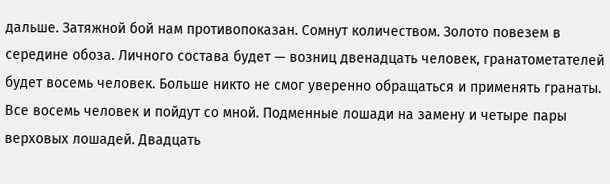дальше. Затяжной бой нам противопоказан. Сомнут количеством. Золото повезем в середине обоза. Личного состава будет — возниц двенадцать человек, гранатометателей будет восемь человек. Больше никто не смог уверенно обращаться и применять гранаты. Все восемь человек и пойдут со мной. Подменные лошади на замену и четыре пары верховых лошадей. Двадцать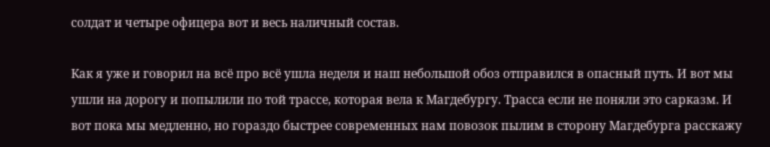солдат и четыре офицера вот и весь наличный состав.

Как я уже и говорил на всё про всё ушла неделя и наш небольшой обоз отправился в опасный путь. И вот мы ушли на дорогу и попылили по той трассе, которая вела к Магдебургу. Трасса если не поняли это сарказм. И вот пока мы медленно, но гораздо быстрее современных нам повозок пылим в сторону Магдебурга расскажу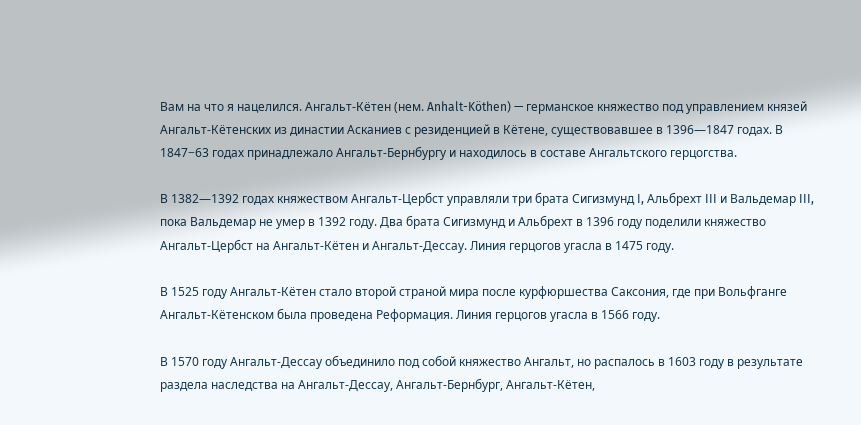Вам на что я нацелился. Ангальт-Кётен (нем. Anhalt-Köthen) — германское княжество под управлением князей Ангальт-Кётенских из династии Асканиев с резиденцией в Кётене, существовавшее в 1396—1847 годах. В 1847−63 годах принадлежало Ангальт-Бернбургу и находилось в составе Ангальтского герцогства.

В 1382—1392 годах княжеством Ангальт-Цербст управляли три брата Сигизмунд I, Альбрехт III и Вальдемар III, пока Вальдемар не умер в 1392 году. Два брата Сигизмунд и Альбрехт в 1396 году поделили княжество Ангальт-Цербст на Ангальт-Кётен и Ангальт-Дессау. Линия герцогов угасла в 1475 году.

В 1525 году Ангальт-Кётен стало второй страной мира после курфюршества Саксония, где при Вольфганге Ангальт-Кётенском была проведена Реформация. Линия герцогов угасла в 1566 году.

В 1570 году Ангальт-Дессау объединило под собой княжество Ангальт, но распалось в 1603 году в результате раздела наследства на Ангальт-Дессау, Ангальт-Бернбург, Ангальт-Кётен,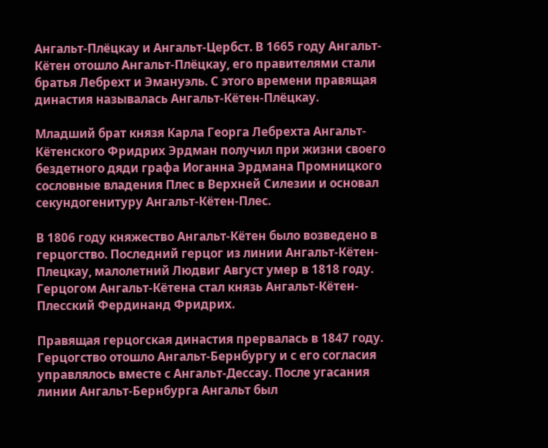Ангальт-Плёцкау и Ангальт-Цербст. В 1665 году Ангальт-Кётен отошло Ангальт-Плёцкау, его правителями стали братья Лебрехт и Эмануэль. С этого времени правящая династия называлась Ангальт-Кётен-Плёцкау.

Младший брат князя Карла Георга Лебрехта Ангальт-Кётенского Фридрих Эрдман получил при жизни своего бездетного дяди графа Иоганна Эрдмана Промницкого сословные владения Плес в Верхней Силезии и основал секундогенитуру Ангальт-Кётен-Плес.

В 1806 году княжество Ангальт-Кётен было возведено в герцогство. Последний герцог из линии Ангальт-Кётен-Плецкау, малолетний Людвиг Август умер в 1818 году. Герцогом Ангальт-Кётена стал князь Ангальт-Кётен-Плесский Фердинанд Фридрих.

Правящая герцогская династия прервалась в 1847 году. Герцогство отошло Ангальт-Бернбургу и с его согласия управлялось вместе с Ангальт-Дессау. После угасания линии Ангальт-Бернбурга Ангальт был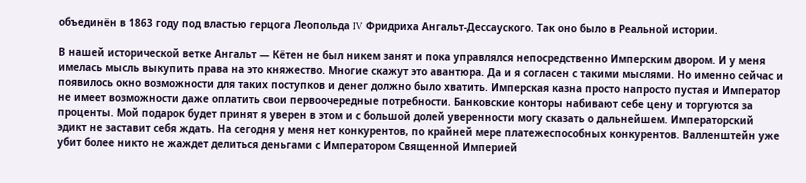объединён в 1863 году под властью герцога Леопольда IV Фридриха Ангальт-Дессауского. Так оно было в Реальной истории.

В нашей исторической ветке Ангальт — Кётен не был никем занят и пока управлялся непосредственно Имперским двором. И у меня имелась мысль выкупить права на это княжество. Многие скажут это авантюра. Да и я согласен с такими мыслями. Но именно сейчас и появилось окно возможности для таких поступков и денег должно было хватить. Имперская казна просто напросто пустая и Император не имеет возможности даже оплатить свои первоочередные потребности. Банковские конторы набивают себе цену и торгуются за проценты. Мой подарок будет принят я уверен в этом и с большой долей уверенности могу сказать о дальнейшем. Императорский эдикт не заставит себя ждать. На сегодня у меня нет конкурентов, по крайней мере платежеспособных конкурентов. Валленштейн уже убит более никто не жаждет делиться деньгами с Императором Священной Империей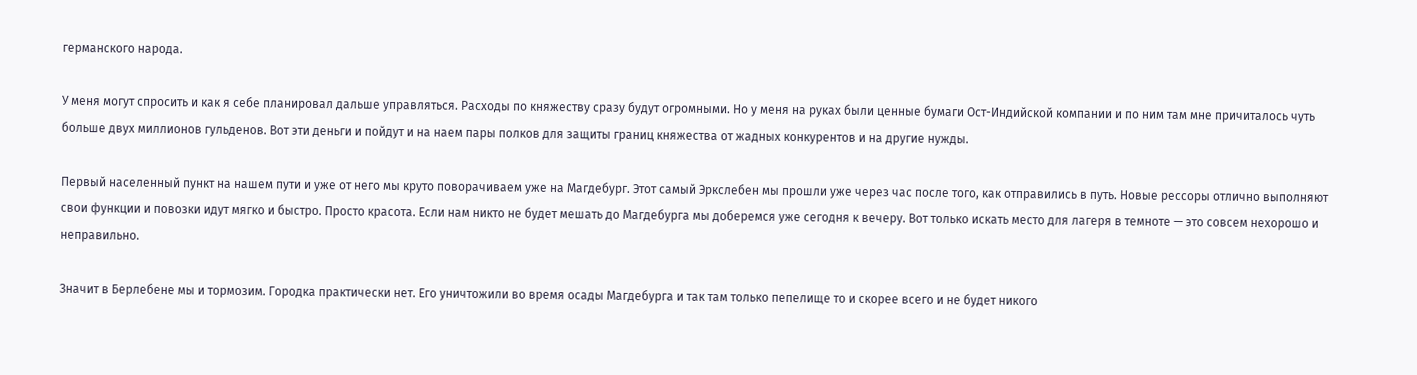германского народа.

У меня могут спросить и как я себе планировал дальше управляться. Расходы по княжеству сразу будут огромными. Но у меня на руках были ценные бумаги Ост-Индийской компании и по ним там мне причиталось чуть больше двух миллионов гульденов. Вот эти деньги и пойдут и на наем пары полков для защиты границ княжества от жадных конкурентов и на другие нужды.

Первый населенный пункт на нашем пути и уже от него мы круто поворачиваем уже на Магдебург. Этот самый Эркслебен мы прошли уже через час после того, как отправились в путь. Новые рессоры отлично выполняют свои функции и повозки идут мягко и быстро. Просто красота. Если нам никто не будет мешать до Магдебурга мы доберемся уже сегодня к вечеру. Вот только искать место для лагеря в темноте — это совсем нехорошо и неправильно.

Значит в Берлебене мы и тормозим. Городка практически нет. Его уничтожили во время осады Магдебурга и так там только пепелище то и скорее всего и не будет никого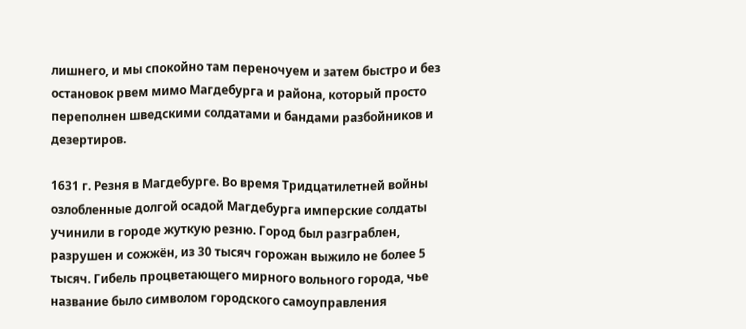лишнего, и мы спокойно там переночуем и затем быстро и без остановок рвем мимо Магдебурга и района, который просто переполнен шведскими солдатами и бандами разбойников и дезертиров.

1631 г. Резня в Магдебурге. Во время Тридцатилетней войны озлобленные долгой осадой Магдебурга имперские солдаты учинили в городе жуткую резню. Город был разграблен, разрушен и сожжён, из 30 тысяч горожан выжило не более 5 тысяч. Гибель процветающего мирного вольного города, чье название было символом городского самоуправления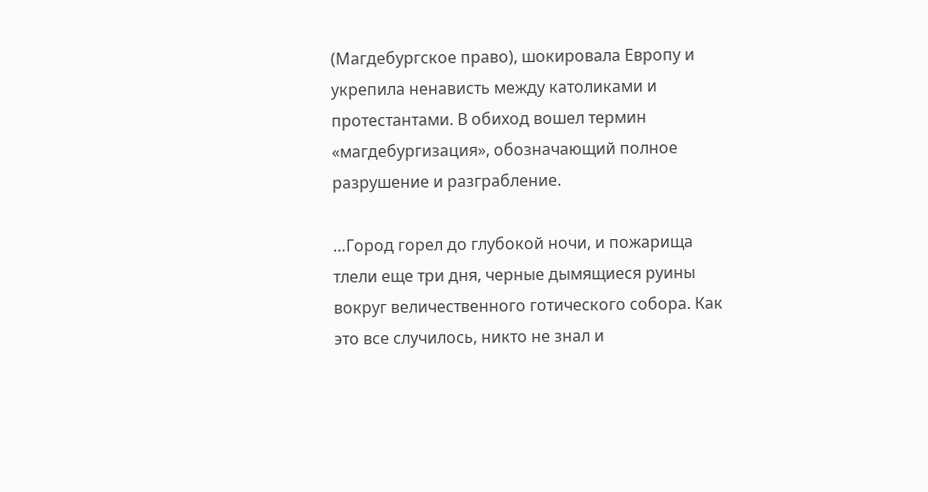(Магдебургское право), шокировала Европу и укрепила ненависть между католиками и протестантами. В обиход вошел термин «магдебургизация», обозначающий полное разрушение и разграбление.

…Город горел до глубокой ночи, и пожарища тлели еще три дня, черные дымящиеся руины вокруг величественного готического собора. Как это все случилось, никто не знал и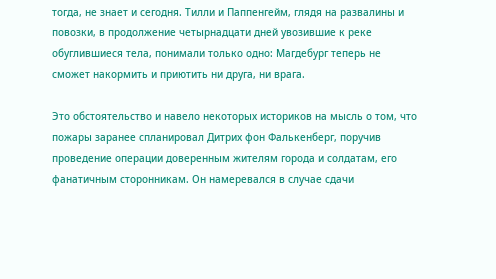тогда, не знает и сегодня. Тилли и Паппенгейм, глядя на развалины и повозки, в продолжение четырнадцати дней увозившие к реке обуглившиеся тела, понимали только одно: Магдебург теперь не сможет накормить и приютить ни друга, ни врага.

Это обстоятельство и навело некоторых историков на мысль о том, что пожары заранее спланировал Дитрих фон Фалькенберг, поручив проведение операции доверенным жителям города и солдатам, его фанатичным сторонникам. Он намеревался в случае сдачи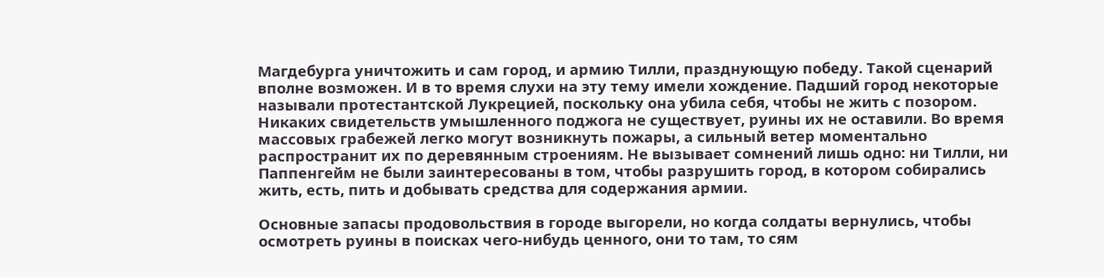Магдебурга уничтожить и сам город, и армию Тилли, празднующую победу. Такой сценарий вполне возможен. И в то время слухи на эту тему имели хождение. Падший город некоторые называли протестантской Лукрецией, поскольку она убила себя, чтобы не жить с позором. Никаких свидетельств умышленного поджога не существует, руины их не оставили. Во время массовых грабежей легко могут возникнуть пожары, а сильный ветер моментально распространит их по деревянным строениям. Не вызывает сомнений лишь одно: ни Тилли, ни Паппенгейм не были заинтересованы в том, чтобы разрушить город, в котором собирались жить, есть, пить и добывать средства для содержания армии.

Основные запасы продовольствия в городе выгорели, но когда солдаты вернулись, чтобы осмотреть руины в поисках чего-нибудь ценного, они то там, то сям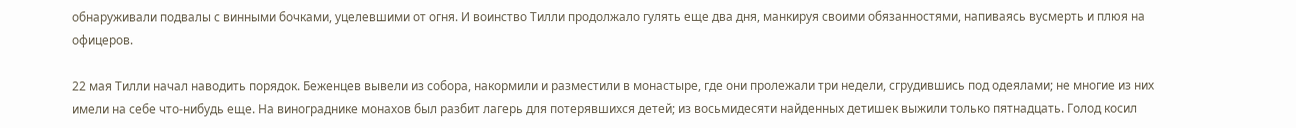обнаруживали подвалы с винными бочками, уцелевшими от огня. И воинство Тилли продолжало гулять еще два дня, манкируя своими обязанностями, напиваясь вусмерть и плюя на офицеров.

22 мая Тилли начал наводить порядок. Беженцев вывели из собора, накормили и разместили в монастыре, где они пролежали три недели, сгрудившись под одеялами; не многие из них имели на себе что-нибудь еще. На винограднике монахов был разбит лагерь для потерявшихся детей; из восьмидесяти найденных детишек выжили только пятнадцать. Голод косил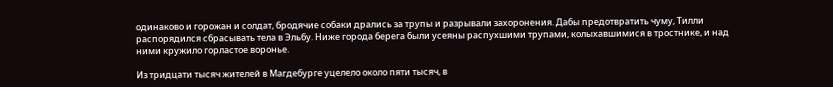одинаково и горожан и солдат, бродячие собаки дрались за трупы и разрывали захоронения. Дабы предотвратить чуму, Тилли распорядился сбрасывать тела в Эльбу. Ниже города берега были усеяны распухшими трупами, колыхавшимися в тростнике, и над ними кружило горластое воронье.

Из тридцати тысяч жителей в Магдебурге уцелело около пяти тысяч, в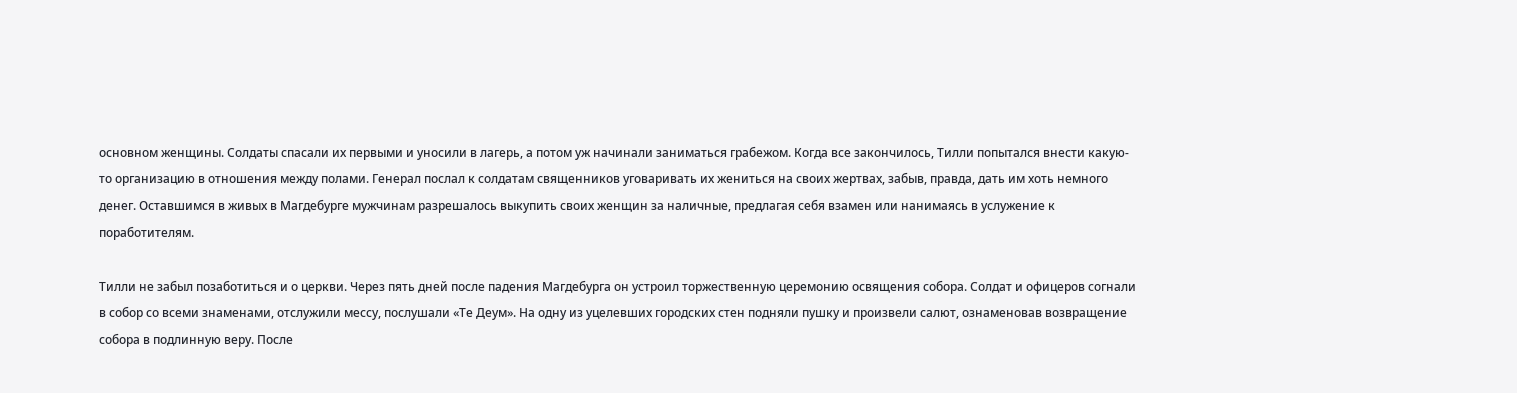основном женщины. Солдаты спасали их первыми и уносили в лагерь, а потом уж начинали заниматься грабежом. Когда все закончилось, Тилли попытался внести какую-то организацию в отношения между полами. Генерал послал к солдатам священников уговаривать их жениться на своих жертвах, забыв, правда, дать им хоть немного денег. Оставшимся в живых в Магдебурге мужчинам разрешалось выкупить своих женщин за наличные, предлагая себя взамен или нанимаясь в услужение к поработителям.

Тилли не забыл позаботиться и о церкви. Через пять дней после падения Магдебурга он устроил торжественную церемонию освящения собора. Солдат и офицеров согнали в собор со всеми знаменами, отслужили мессу, послушали «Те Деум». На одну из уцелевших городских стен подняли пушку и произвели салют, ознаменовав возвращение собора в подлинную веру. После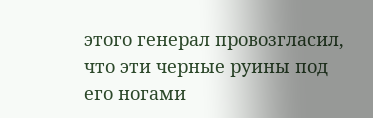этого генерал провозгласил, что эти черные руины под его ногами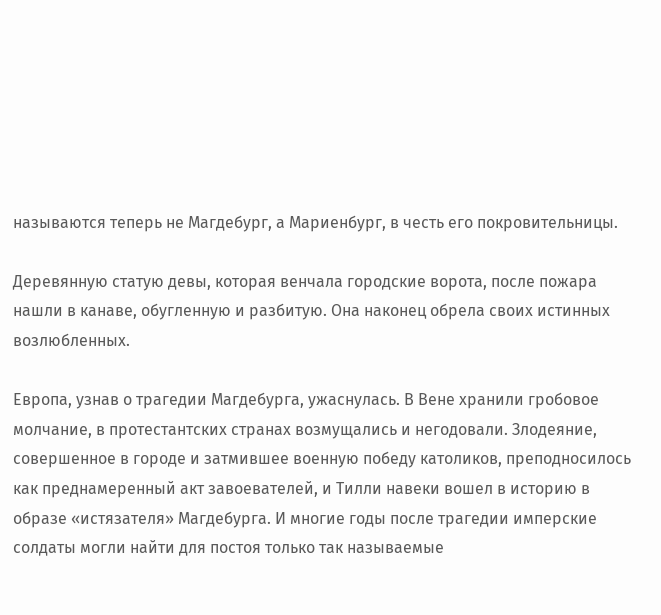называются теперь не Магдебург, а Мариенбург, в честь его покровительницы.

Деревянную статую девы, которая венчала городские ворота, после пожара нашли в канаве, обугленную и разбитую. Она наконец обрела своих истинных возлюбленных.

Европа, узнав о трагедии Магдебурга, ужаснулась. В Вене хранили гробовое молчание, в протестантских странах возмущались и негодовали. Злодеяние, совершенное в городе и затмившее военную победу католиков, преподносилось как преднамеренный акт завоевателей, и Тилли навеки вошел в историю в образе «истязателя» Магдебурга. И многие годы после трагедии имперские солдаты могли найти для постоя только так называемые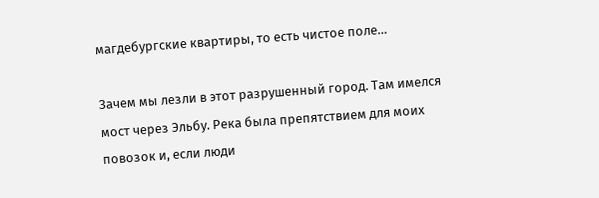магдебургские квартиры, то есть чистое поле…

Зачем мы лезли в этот разрушенный город. Там имелся мост через Эльбу. Река была препятствием для моих повозок и, если люди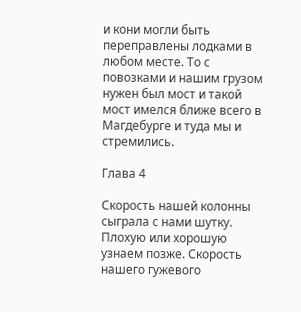и кони могли быть переправлены лодками в любом месте. То с повозками и нашим грузом нужен был мост и такой мост имелся ближе всего в Магдебурге и туда мы и стремились.

Глава 4

Скорость нашей колонны сыграла с нами шутку. Плохую или хорошую узнаем позже. Скорость нашего гужевого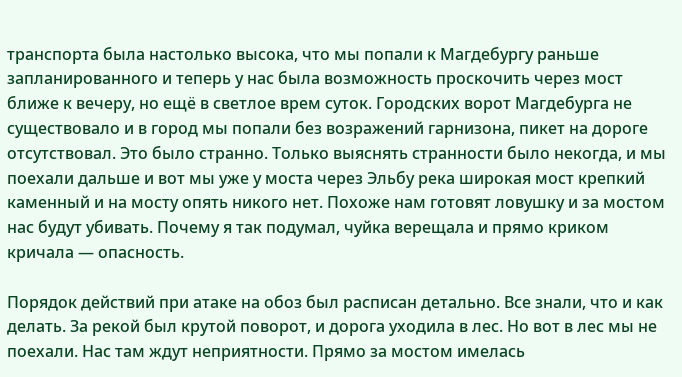транспорта была настолько высока, что мы попали к Магдебургу раньше запланированного и теперь у нас была возможность проскочить через мост ближе к вечеру, но ещё в светлое врем суток. Городских ворот Магдебурга не существовало и в город мы попали без возражений гарнизона, пикет на дороге отсутствовал. Это было странно. Только выяснять странности было некогда, и мы поехали дальше и вот мы уже у моста через Эльбу река широкая мост крепкий каменный и на мосту опять никого нет. Похоже нам готовят ловушку и за мостом нас будут убивать. Почему я так подумал, чуйка верещала и прямо криком кричала — опасность.

Порядок действий при атаке на обоз был расписан детально. Все знали, что и как делать. За рекой был крутой поворот, и дорога уходила в лес. Но вот в лес мы не поехали. Нас там ждут неприятности. Прямо за мостом имелась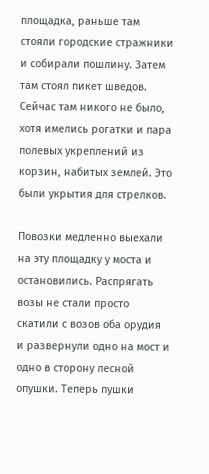площадка, раньше там стояли городские стражники и собирали пошлину. Затем там стоял пикет шведов. Сейчас там никого не было, хотя имелись рогатки и пара полевых укреплений из корзин, набитых землей. Это были укрытия для стрелков.

Повозки медленно выехали на эту площадку у моста и остановились. Распрягать возы не стали просто скатили с возов оба орудия и развернули одно на мост и одно в сторону лесной опушки. Теперь пушки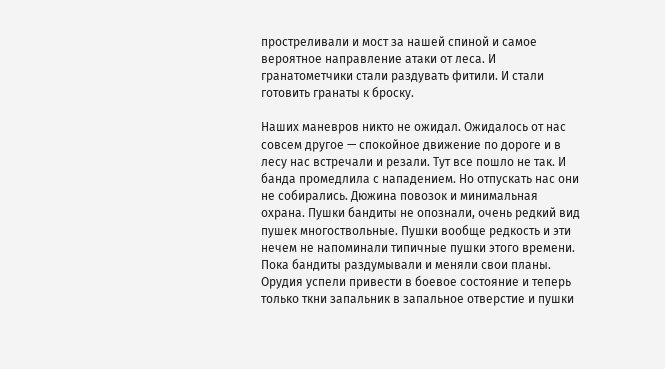простреливали и мост за нашей спиной и самое вероятное направление атаки от леса. И гранатометчики стали раздувать фитили. И стали готовить гранаты к броску.

Наших маневров никто не ожидал. Ожидалось от нас совсем другое — спокойное движение по дороге и в лесу нас встречали и резали. Тут все пошло не так. И банда промедлила с нападением. Но отпускать нас они не собирались. Дюжина повозок и минимальная охрана. Пушки бандиты не опознали, очень редкий вид пушек многоствольные. Пушки вообще редкость и эти нечем не напоминали типичные пушки этого времени. Пока бандиты раздумывали и меняли свои планы. Орудия успели привести в боевое состояние и теперь только ткни запальник в запальное отверстие и пушки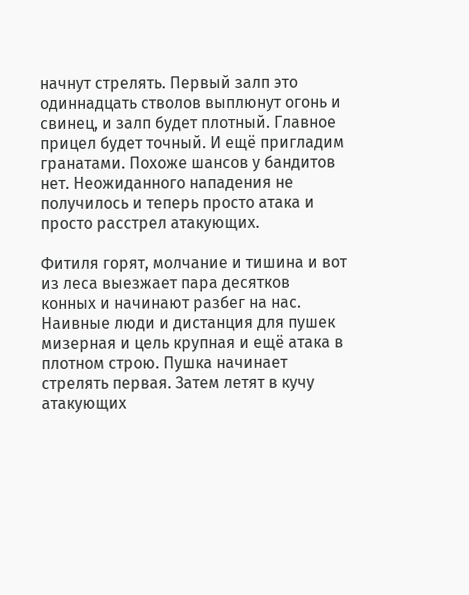начнут стрелять. Первый залп это одиннадцать стволов выплюнут огонь и свинец, и залп будет плотный. Главное прицел будет точный. И ещё пригладим гранатами. Похоже шансов у бандитов нет. Неожиданного нападения не получилось и теперь просто атака и просто расстрел атакующих.

Фитиля горят, молчание и тишина и вот из леса выезжает пара десятков конных и начинают разбег на нас. Наивные люди и дистанция для пушек мизерная и цель крупная и ещё атака в плотном строю. Пушка начинает стрелять первая. Затем летят в кучу атакующих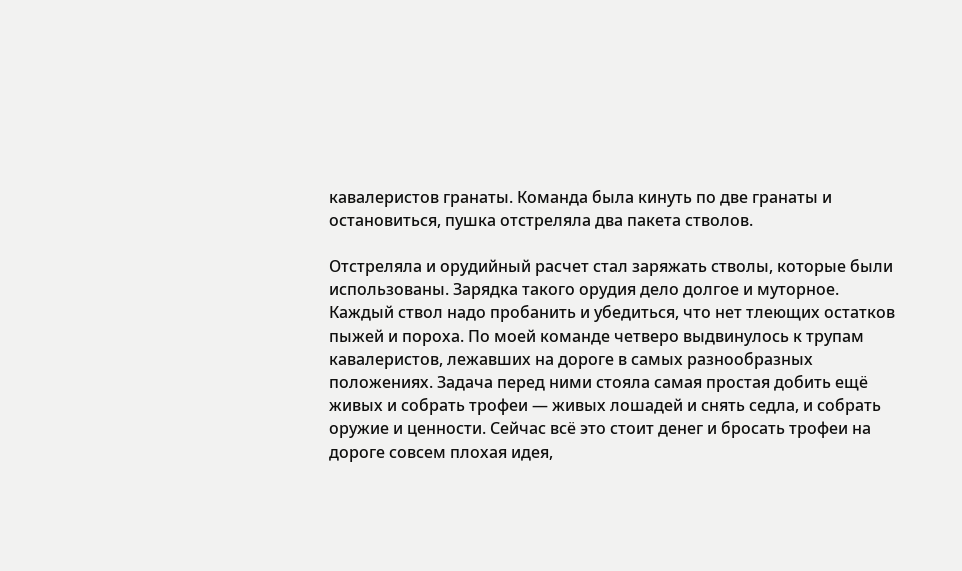кавалеристов гранаты. Команда была кинуть по две гранаты и остановиться, пушка отстреляла два пакета стволов.

Отстреляла и орудийный расчет стал заряжать стволы, которые были использованы. Зарядка такого орудия дело долгое и муторное. Каждый ствол надо пробанить и убедиться, что нет тлеющих остатков пыжей и пороха. По моей команде четверо выдвинулось к трупам кавалеристов, лежавших на дороге в самых разнообразных положениях. Задача перед ними стояла самая простая добить ещё живых и собрать трофеи — живых лошадей и снять седла, и собрать оружие и ценности. Сейчас всё это стоит денег и бросать трофеи на дороге совсем плохая идея,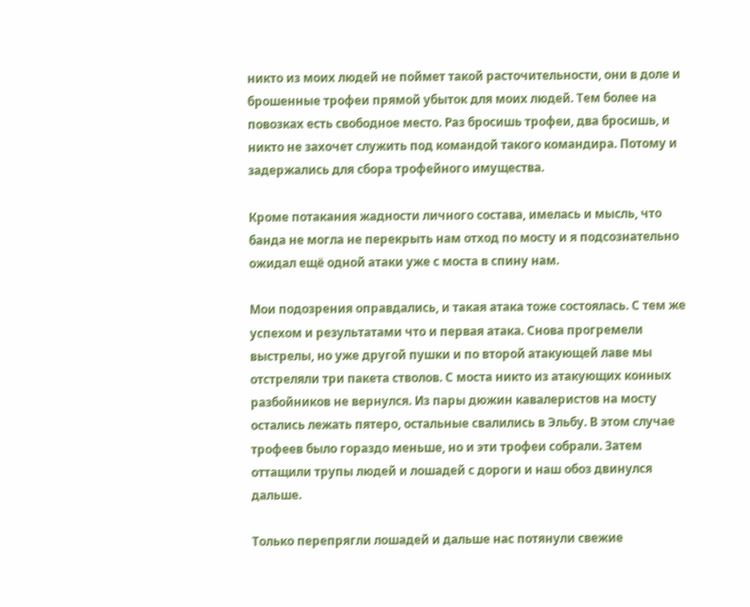никто из моих людей не поймет такой расточительности, они в доле и брошенные трофеи прямой убыток для моих людей. Тем более на повозках есть свободное место. Раз бросишь трофеи, два бросишь, и никто не захочет служить под командой такого командира. Потому и задержались для сбора трофейного имущества.

Кроме потакания жадности личного состава, имелась и мысль, что банда не могла не перекрыть нам отход по мосту и я подсознательно ожидал ещё одной атаки уже с моста в спину нам.

Мои подозрения оправдались, и такая атака тоже состоялась. С тем же успехом и результатами что и первая атака. Снова прогремели выстрелы, но уже другой пушки и по второй атакующей лаве мы отстреляли три пакета стволов. С моста никто из атакующих конных разбойников не вернулся. Из пары дюжин кавалеристов на мосту остались лежать пятеро, остальные свалились в Эльбу. В этом случае трофеев было гораздо меньше, но и эти трофеи собрали. Затем оттащили трупы людей и лошадей с дороги и наш обоз двинулся дальше.

Только перепрягли лошадей и дальше нас потянули свежие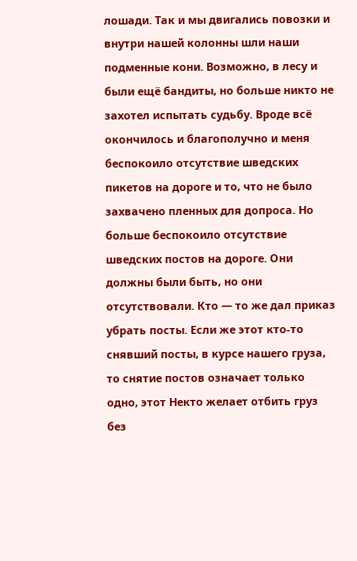лошади. Так и мы двигались повозки и внутри нашей колонны шли наши подменные кони. Возможно, в лесу и были ещё бандиты, но больше никто не захотел испытать судьбу. Вроде всё окончилось и благополучно и меня беспокоило отсутствие шведских пикетов на дороге и то, что не было захвачено пленных для допроса. Но больше беспокоило отсутствие шведских постов на дороге. Они должны были быть, но они отсутствовали. Кто — то же дал приказ убрать посты. Если же этот кто-то снявший посты, в курсе нашего груза, то снятие постов означает только одно, этот Некто желает отбить груз без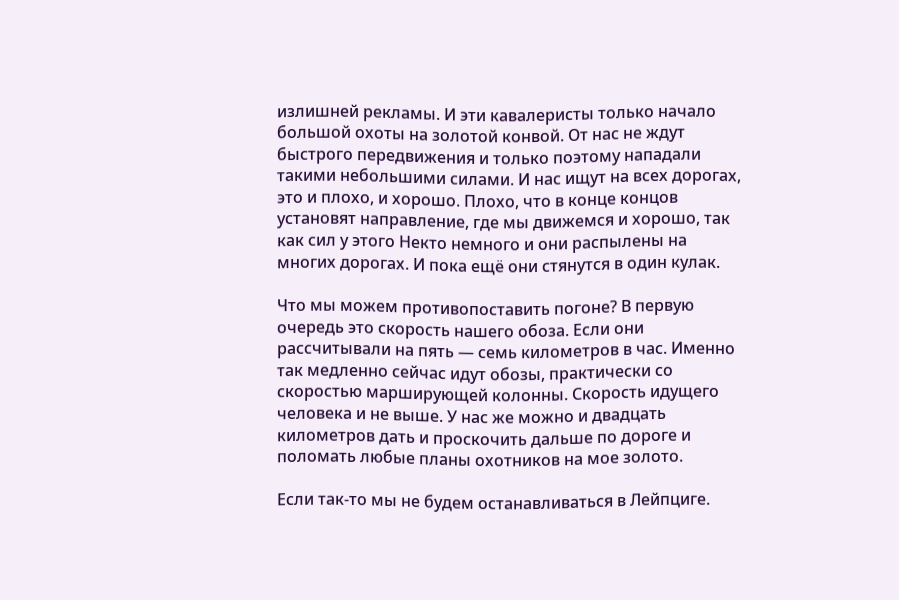излишней рекламы. И эти кавалеристы только начало большой охоты на золотой конвой. От нас не ждут быстрого передвижения и только поэтому нападали такими небольшими силами. И нас ищут на всех дорогах, это и плохо, и хорошо. Плохо, что в конце концов установят направление, где мы движемся и хорошо, так как сил у этого Некто немного и они распылены на многих дорогах. И пока ещё они стянутся в один кулак.

Что мы можем противопоставить погоне? В первую очередь это скорость нашего обоза. Если они рассчитывали на пять — семь километров в час. Именно так медленно сейчас идут обозы, практически со скоростью марширующей колонны. Скорость идущего человека и не выше. У нас же можно и двадцать километров дать и проскочить дальше по дороге и поломать любые планы охотников на мое золото.

Если так-то мы не будем останавливаться в Лейпциге.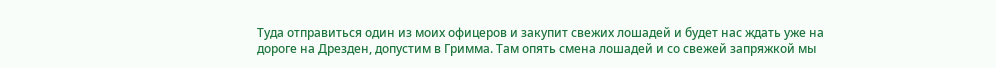Туда отправиться один из моих офицеров и закупит свежих лошадей и будет нас ждать уже на дороге на Дрезден, допустим в Гримма. Там опять смена лошадей и со свежей запряжкой мы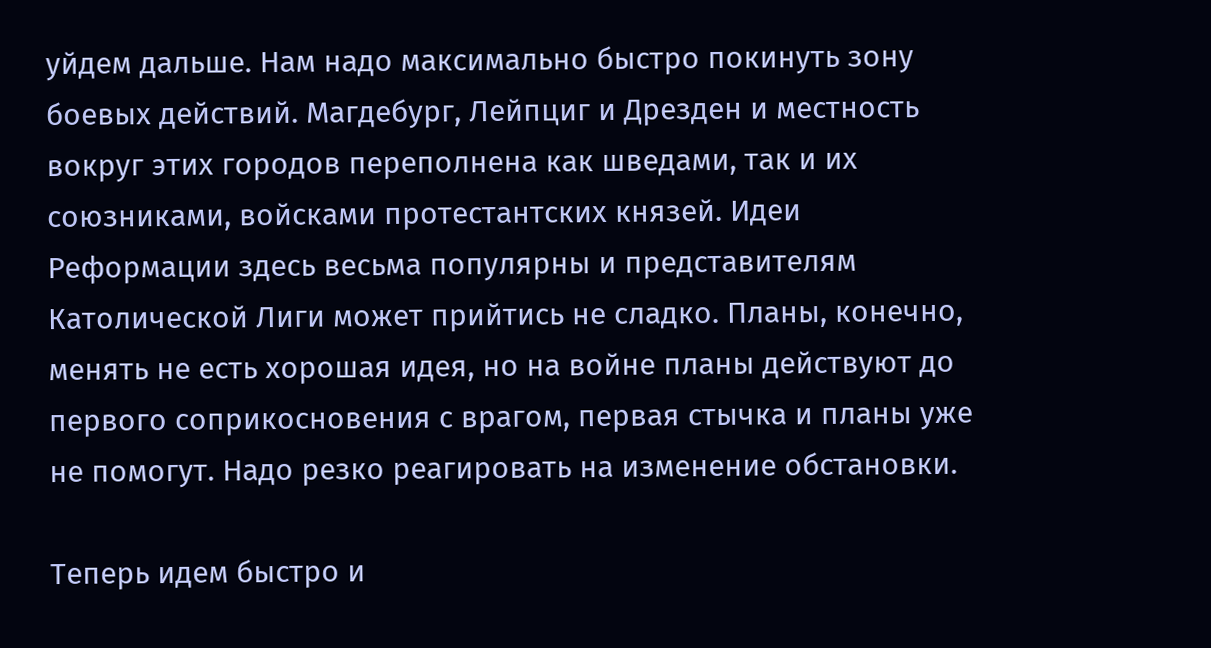уйдем дальше. Нам надо максимально быстро покинуть зону боевых действий. Магдебург, Лейпциг и Дрезден и местность вокруг этих городов переполнена как шведами, так и их союзниками, войсками протестантских князей. Идеи Реформации здесь весьма популярны и представителям Католической Лиги может прийтись не сладко. Планы, конечно, менять не есть хорошая идея, но на войне планы действуют до первого соприкосновения с врагом, первая стычка и планы уже не помогут. Надо резко реагировать на изменение обстановки.

Теперь идем быстро и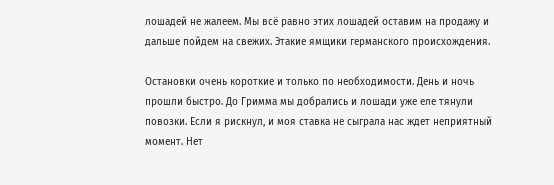лошадей не жалеем. Мы всё равно этих лошадей оставим на продажу и дальше пойдем на свежих. Этакие ямщики германского происхождения.

Остановки очень короткие и только по необходимости. День и ночь прошли быстро. До Гримма мы добрались и лошади уже еле тянули повозки. Если я рискнул, и моя ставка не сыграла нас ждет неприятный момент. Нет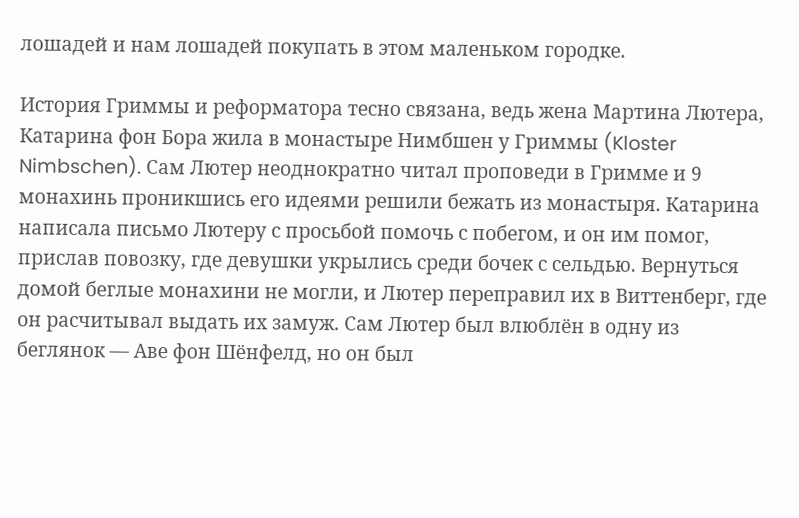лошадей и нам лошадей покупать в этом маленьком городке.

История Гриммы и реформатора тесно связана, ведь жена Мартина Лютера, Катарина фон Бора жила в монастыре Нимбшен у Гриммы (Kloster Nimbschen). Сам Лютер неоднократно читал проповеди в Гримме и 9 монахинь проникшись его идеями решили бежать из монастыря. Катарина написала письмо Лютеру с просьбой помочь с побегом, и он им помог, прислав повозку, где девушки укрылись среди бочек с сельдью. Вернуться домой беглые монахини не могли, и Лютер переправил их в Виттенберг, где он расчитывал выдать их замуж. Сам Лютер был влюблён в одну из беглянок — Аве фон Шёнфелд, но он был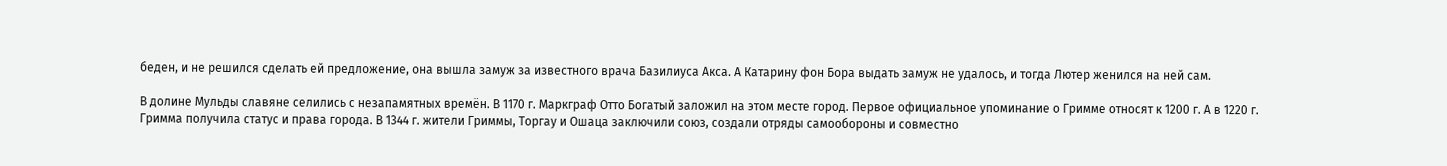беден, и не решился сделать ей предложение, она вышла замуж за известного врача Базилиуса Акса. А Катарину фон Бора выдать замуж не удалось, и тогда Лютер женился на ней сам.

В долине Мульды славяне селились с незапамятных времён. В 1170 г. Маркграф Отто Богатый заложил на этом месте город. Первое официальное упоминание о Гримме относят к 1200 г. А в 1220 г. Гримма получила статус и права города. В 1344 г. жители Гриммы, Торгау и Ошаца заключили союз, создали отряды самообороны и совместно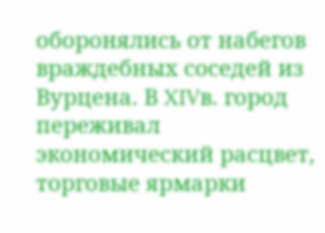оборонялись от набегов враждебных соседей из Вурцена. В XIVв. город переживал экономический расцвет, торговые ярмарки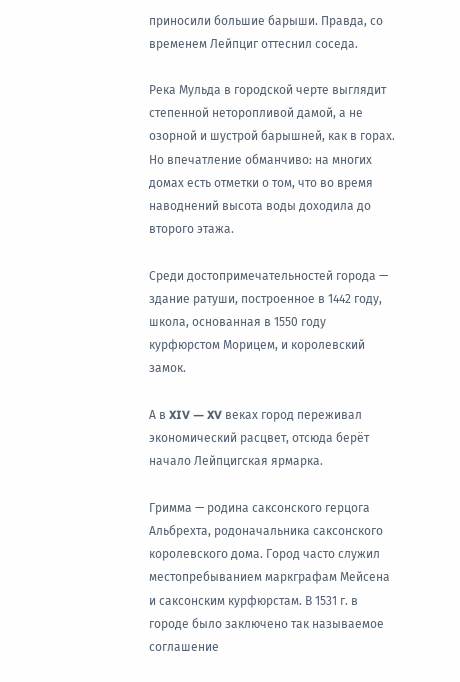приносили большие барыши. Правда, со временем Лейпциг оттеснил соседа.

Река Мульда в городской черте выглядит степенной неторопливой дамой, а не озорной и шустрой барышней, как в горах. Но впечатление обманчиво: на многих домах есть отметки о том, что во время наводнений высота воды доходила до второго этажа.

Среди достопримечательностей города — здание ратуши, построенное в 1442 году, школа, основанная в 1550 году курфюрстом Морицем, и королевский замок.

А в XIV — XV веках город переживал экономический расцвет, отсюда берёт начало Лейпцигская ярмарка.

Гримма — родина саксонского герцога Альбрехта, родоначальника саксонского королевского дома. Город часто служил местопребыванием маркграфам Мейсена и саксонским курфюрстам. В 1531 г. в городе было заключено так называемое соглашение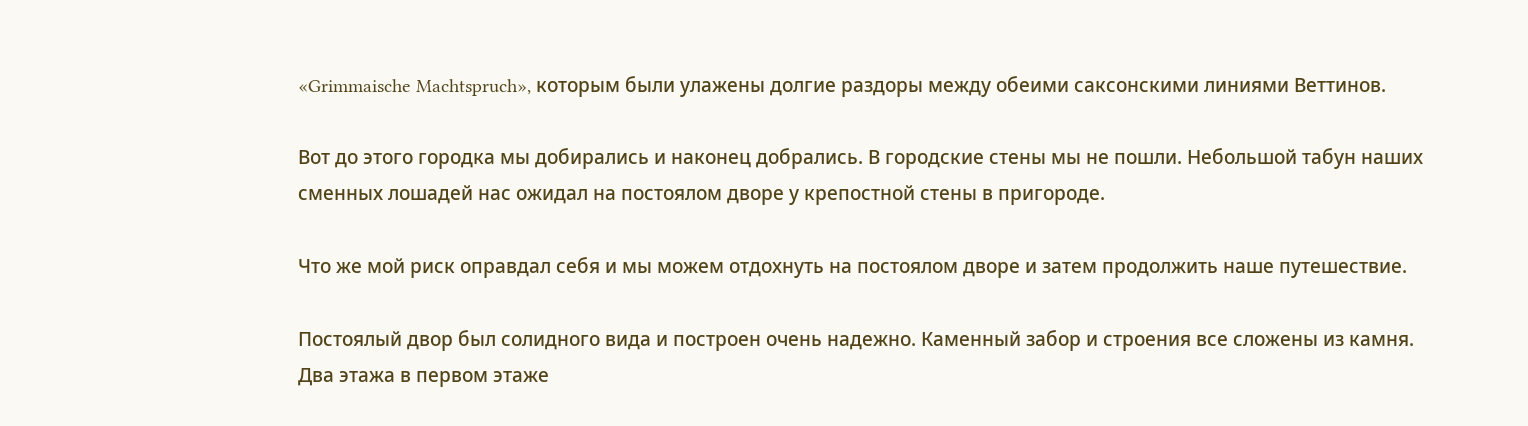«Grimmaische Machtspruch», которым были улажены долгие раздоры между обеими саксонскими линиями Веттинов.

Вот до этого городка мы добирались и наконец добрались. В городские стены мы не пошли. Небольшой табун наших сменных лошадей нас ожидал на постоялом дворе у крепостной стены в пригороде.

Что же мой риск оправдал себя и мы можем отдохнуть на постоялом дворе и затем продолжить наше путешествие.

Постоялый двор был солидного вида и построен очень надежно. Каменный забор и строения все сложены из камня. Два этажа в первом этаже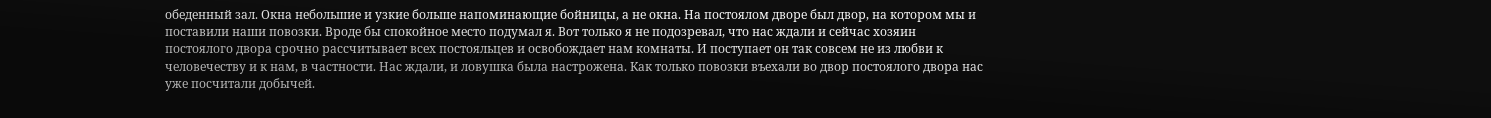обеденный зал. Окна небольшие и узкие больше напоминающие бойницы, а не окна. На постоялом дворе был двор, на котором мы и поставили наши повозки. Вроде бы спокойное место подумал я. Вот только я не подозревал, что нас ждали и сейчас хозяин постоялого двора срочно рассчитывает всех постояльцев и освобождает нам комнаты. И поступает он так совсем не из любви к человечеству и к нам, в частности. Нас ждали, и ловушка была настрожена. Как только повозки въехали во двор постоялого двора нас уже посчитали добычей.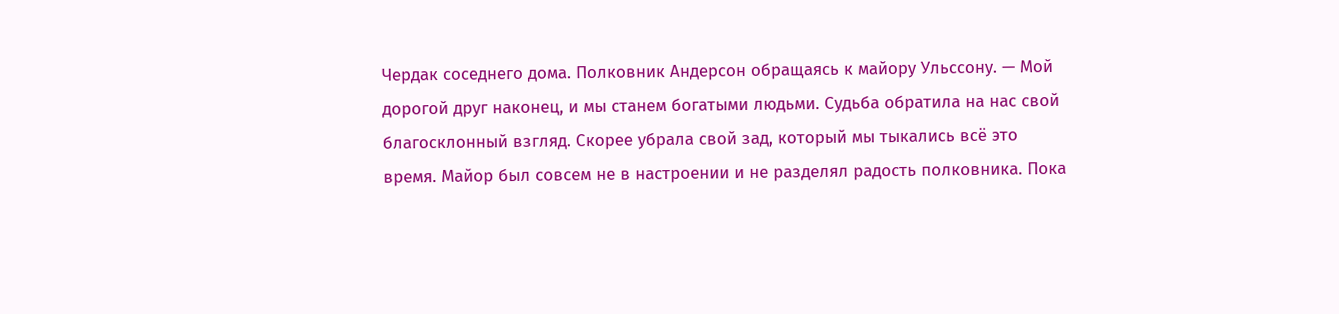Чердак соседнего дома. Полковник Андерсон обращаясь к майору Ульссону. — Мой дорогой друг наконец, и мы станем богатыми людьми. Судьба обратила на нас свой благосклонный взгляд. Скорее убрала свой зад, который мы тыкались всё это время. Майор был совсем не в настроении и не разделял радость полковника. Пока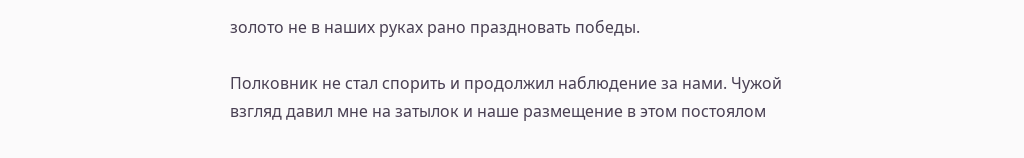золото не в наших руках рано праздновать победы.

Полковник не стал спорить и продолжил наблюдение за нами. Чужой взгляд давил мне на затылок и наше размещение в этом постоялом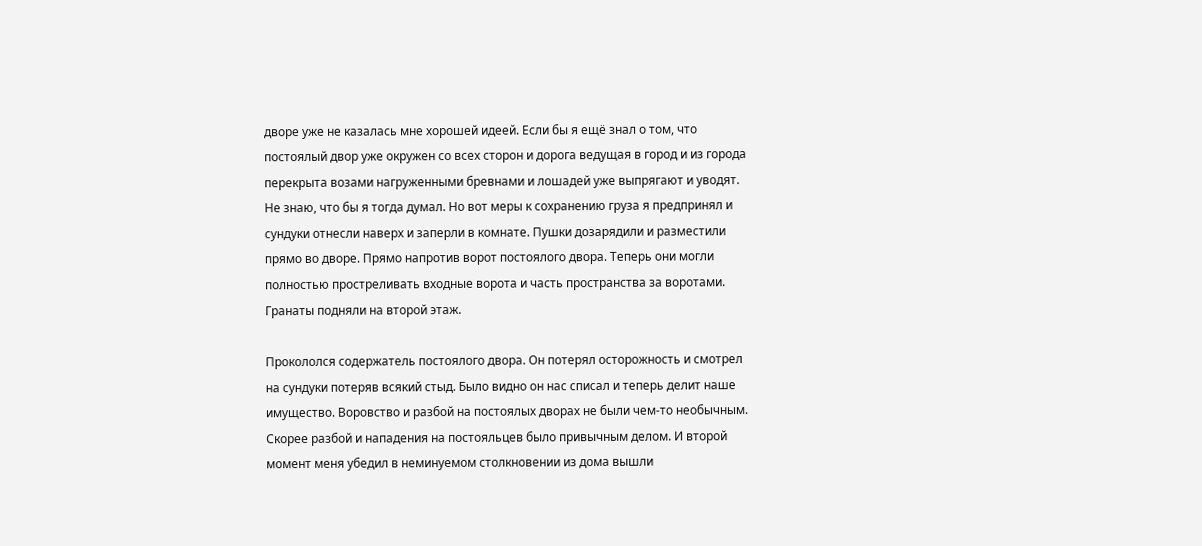дворе уже не казалась мне хорошей идеей. Если бы я ещё знал о том, что постоялый двор уже окружен со всех сторон и дорога ведущая в город и из города перекрыта возами нагруженными бревнами и лошадей уже выпрягают и уводят. Не знаю, что бы я тогда думал. Но вот меры к сохранению груза я предпринял и сундуки отнесли наверх и заперли в комнате. Пушки дозарядили и разместили прямо во дворе. Прямо напротив ворот постоялого двора. Теперь они могли полностью простреливать входные ворота и часть пространства за воротами. Гранаты подняли на второй этаж.

Прокололся содержатель постоялого двора. Он потерял осторожность и смотрел на сундуки потеряв всякий стыд. Было видно он нас списал и теперь делит наше имущество. Воровство и разбой на постоялых дворах не были чем-то необычным. Скорее разбой и нападения на постояльцев было привычным делом. И второй момент меня убедил в неминуемом столкновении из дома вышли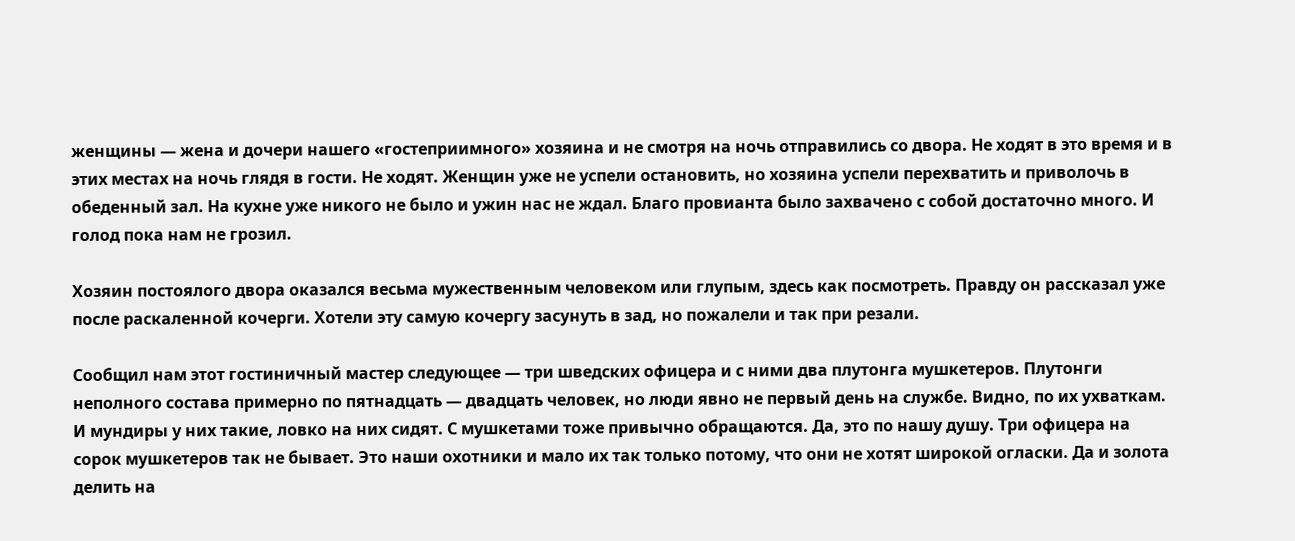женщины — жена и дочери нашего «гостеприимного» хозяина и не смотря на ночь отправились со двора. Не ходят в это время и в этих местах на ночь глядя в гости. Не ходят. Женщин уже не успели остановить, но хозяина успели перехватить и приволочь в обеденный зал. На кухне уже никого не было и ужин нас не ждал. Благо провианта было захвачено с собой достаточно много. И голод пока нам не грозил.

Хозяин постоялого двора оказался весьма мужественным человеком или глупым, здесь как посмотреть. Правду он рассказал уже после раскаленной кочерги. Хотели эту самую кочергу засунуть в зад, но пожалели и так при резали.

Сообщил нам этот гостиничный мастер следующее — три шведских офицера и с ними два плутонга мушкетеров. Плутонги неполного состава примерно по пятнадцать — двадцать человек, но люди явно не первый день на службе. Видно, по их ухваткам. И мундиры у них такие, ловко на них сидят. С мушкетами тоже привычно обращаются. Да, это по нашу душу. Три офицера на сорок мушкетеров так не бывает. Это наши охотники и мало их так только потому, что они не хотят широкой огласки. Да и золота делить на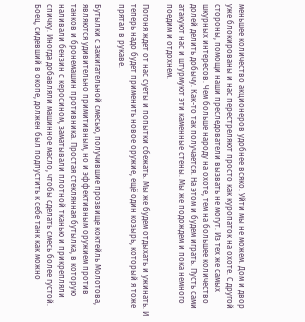меньшее количество акционеров удобнее всяко. Уйти мы не можем. Дом и двор уже блокированы и нас перестреляют просто как куропаток на охоте. С другой стороны, помощи наши преследователи вызвать не могут. Из тех же самых шкурных интересов. Чем больше народу на охоте, тем на большее количество долей делить добычу. Как-то так получается. На этом и будем играть. Пусть сами атакуют нас и штурмуют эти каменные стены. Мы же подождем и пока немного поедим и отдохнем.

Погоня ждет от нас суеты и попытки сбежать. Мы же будем отдыхать и ужинать. И теперь надо будет применить новое оружие, ещё один козырь, который я тоже прятал в рукаве.

Бутылки с зажигательной смесью, получившие прозвище коктейль Молотова, являются удивительно примитивным, но и эффективным оружием против танков и бронемашин противника. Простая стеклянная бутылка, в которую наливали бензин с керосином, заматывали плотной тканью и прикрепляли спичку. Иногда добавляли машинное масло, чтобы сделать смесь более густой. Боец, сидевший в окопе, должен был подпустить к себе танк как можно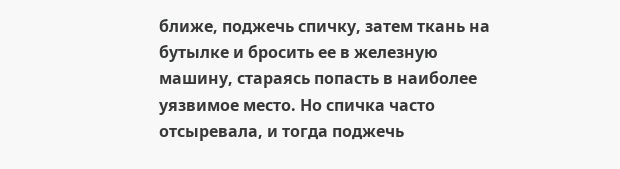ближе, поджечь спичку, затем ткань на бутылке и бросить ее в железную машину, стараясь попасть в наиболее уязвимое место. Но спичка часто отсыревала, и тогда поджечь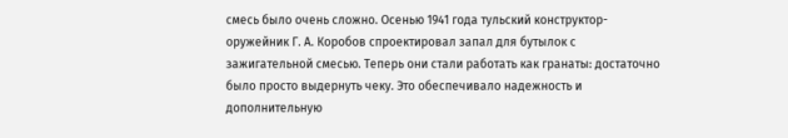смесь было очень сложно. Осенью 1941 года тульский конструктор-оружейник Г. А. Коробов спроектировал запал для бутылок с зажигательной смесью. Теперь они стали работать как гранаты: достаточно было просто выдернуть чеку. Это обеспечивало надежность и дополнительную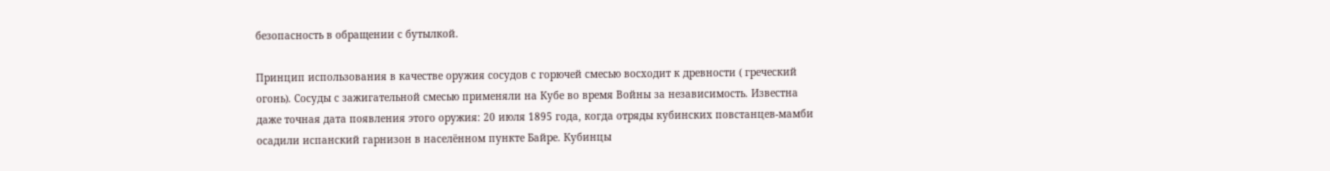безопасность в обращении с бутылкой.

Принцип использования в качестве оружия сосудов с горючей смесью восходит к древности ( греческий огонь). Сосуды с зажигательной смесью применяли на Кубе во время Войны за независимость. Известна даже точная дата появления этого оружия: 20 июля 1895 года, когда отряды кубинских повстанцев-мамби осадили испанский гарнизон в населённом пункте Байре. Кубинцы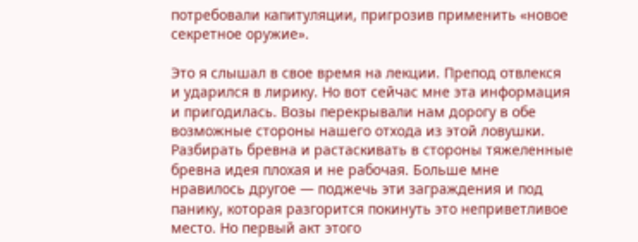потребовали капитуляции, пригрозив применить «новое секретное оружие».

Это я слышал в свое время на лекции. Препод отвлекся и ударился в лирику. Но вот сейчас мне эта информация и пригодилась. Возы перекрывали нам дорогу в обе возможные стороны нашего отхода из этой ловушки. Разбирать бревна и растаскивать в стороны тяжеленные бревна идея плохая и не рабочая. Больше мне нравилось другое — поджечь эти заграждения и под панику, которая разгорится покинуть это неприветливое место. Но первый акт этого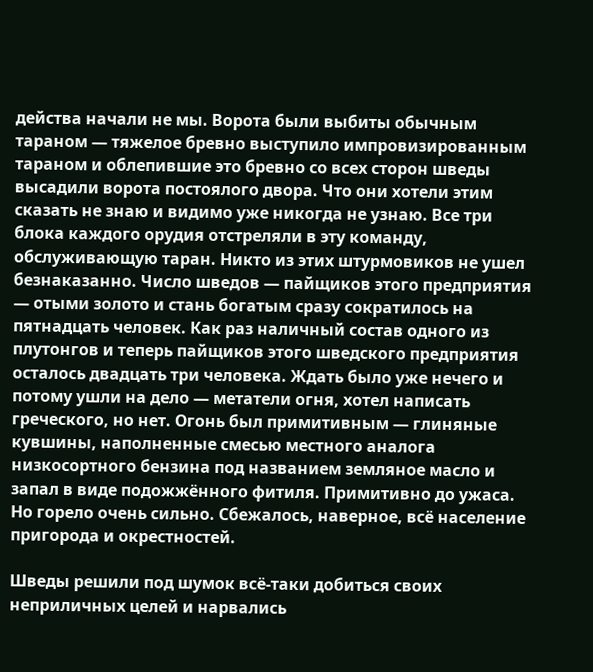действа начали не мы. Ворота были выбиты обычным тараном — тяжелое бревно выступило импровизированным тараном и облепившие это бревно со всех сторон шведы высадили ворота постоялого двора. Что они хотели этим сказать не знаю и видимо уже никогда не узнаю. Все три блока каждого орудия отстреляли в эту команду, обслуживающую таран. Никто из этих штурмовиков не ушел безнаказанно. Число шведов — пайщиков этого предприятия — отыми золото и стань богатым сразу сократилось на пятнадцать человек. Как раз наличный состав одного из плутонгов и теперь пайщиков этого шведского предприятия осталось двадцать три человека. Ждать было уже нечего и потому ушли на дело — метатели огня, хотел написать греческого, но нет. Огонь был примитивным — глиняные кувшины, наполненные смесью местного аналога низкосортного бензина под названием земляное масло и запал в виде подожжённого фитиля. Примитивно до ужаса. Но горело очень сильно. Сбежалось, наверное, всё население пригорода и окрестностей.

Шведы решили под шумок всё-таки добиться своих неприличных целей и нарвались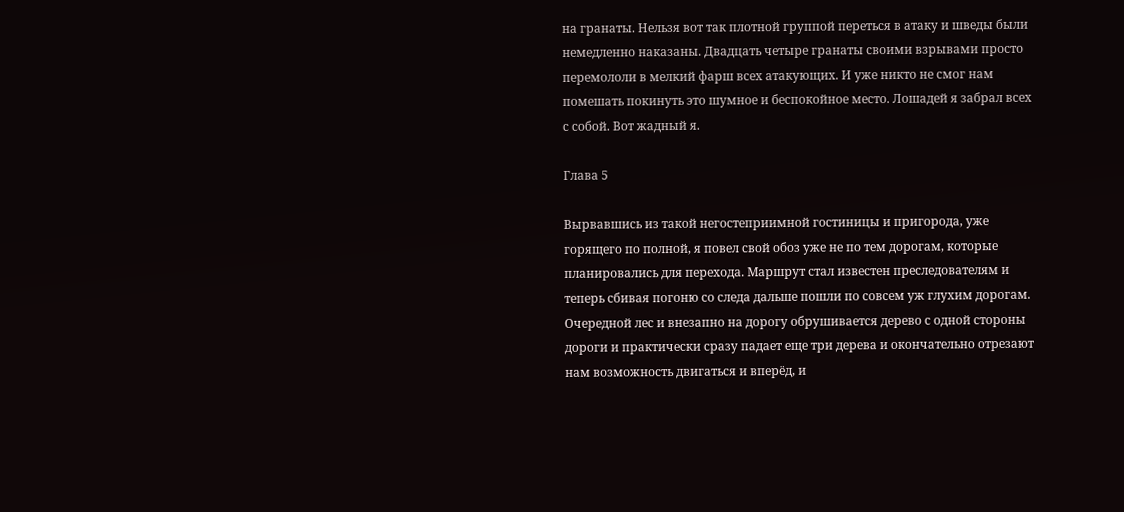на гранаты. Нельзя вот так плотной группой переться в атаку и шведы были немедленно наказаны. Двадцать четыре гранаты своими взрывами просто перемололи в мелкий фарш всех атакующих. И уже никто не смог нам помешать покинуть это шумное и беспокойное место. Лошадей я забрал всех с собой. Вот жадный я.

Глава 5

Вырвавшись из такой негостеприимной гостиницы и пригорода, уже горящего по полной, я повел свой обоз уже не по тем дорогам, которые планировались для перехода. Маршрут стал известен преследователям и теперь сбивая погоню со следа дальше пошли по совсем уж глухим дорогам. Очередной лес и внезапно на дорогу обрушивается дерево с одной стороны дороги и практически сразу падает еще три дерева и окончательно отрезают нам возможность двигаться и вперёд, и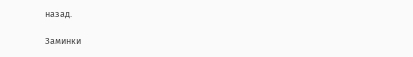назад.

Заминки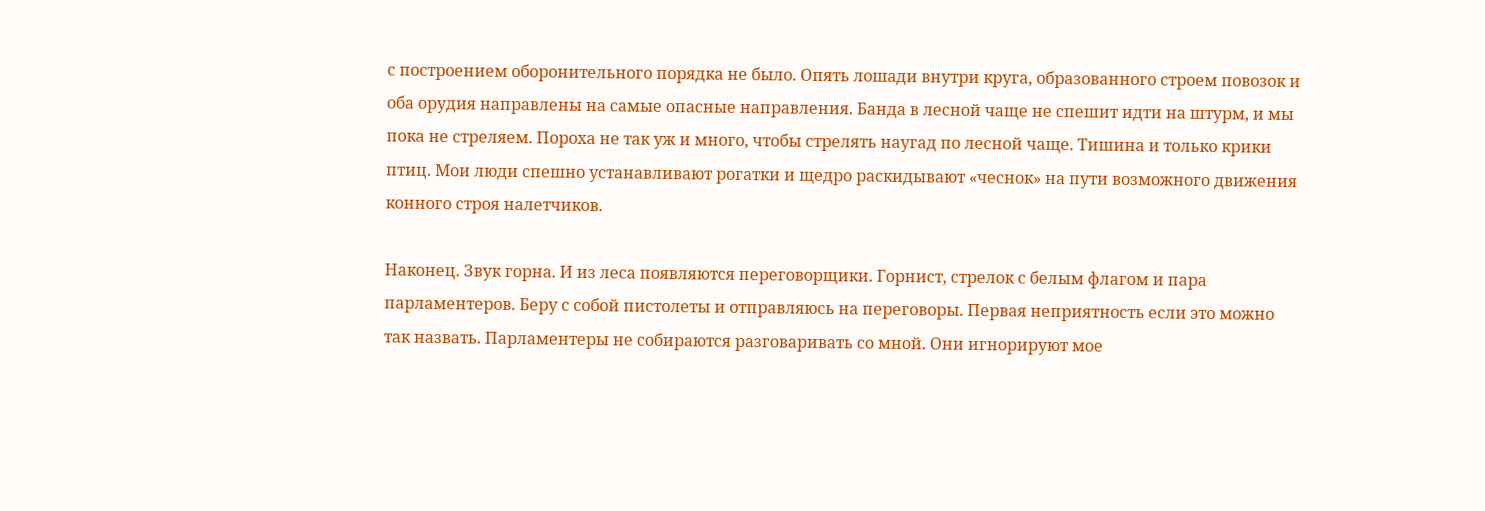с построением оборонительного порядка не было. Опять лошади внутри круга, образованного строем повозок и оба орудия направлены на самые опасные направления. Банда в лесной чаще не спешит идти на штурм, и мы пока не стреляем. Пороха не так уж и много, чтобы стрелять наугад по лесной чаще. Тишина и только крики птиц. Мои люди спешно устанавливают рогатки и щедро раскидывают «чеснок» на пути возможного движения конного строя налетчиков.

Наконец. Звук горна. И из леса появляются переговорщики. Горнист, стрелок с белым флагом и пара парламентеров. Беру с собой пистолеты и отправляюсь на переговоры. Первая неприятность если это можно так назвать. Парламентеры не собираются разговаривать со мной. Они игнорируют мое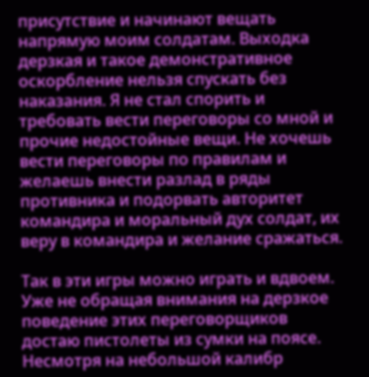присутствие и начинают вещать напрямую моим солдатам. Выходка дерзкая и такое демонстративное оскорбление нельзя спускать без наказания. Я не стал спорить и требовать вести переговоры со мной и прочие недостойные вещи. Не хочешь вести переговоры по правилам и желаешь внести разлад в ряды противника и подорвать авторитет командира и моральный дух солдат, их веру в командира и желание сражаться.

Так в эти игры можно играть и вдвоем. Уже не обращая внимания на дерзкое поведение этих переговорщиков достаю пистолеты из сумки на поясе. Несмотря на небольшой калибр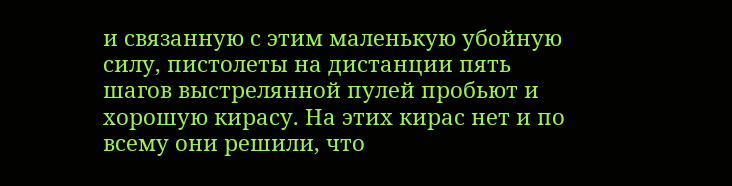и связанную с этим маленькую убойную силу, пистолеты на дистанции пять шагов выстрелянной пулей пробьют и хорошую кирасу. На этих кирас нет и по всему они решили, что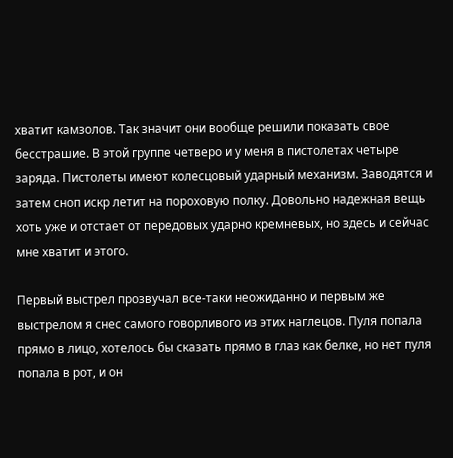хватит камзолов. Так значит они вообще решили показать свое бесстрашие. В этой группе четверо и у меня в пистолетах четыре заряда. Пистолеты имеют колесцовый ударный механизм. Заводятся и затем сноп искр летит на пороховую полку. Довольно надежная вещь хоть уже и отстает от передовых ударно кремневых, но здесь и сейчас мне хватит и этого.

Первый выстрел прозвучал все-таки неожиданно и первым же выстрелом я снес самого говорливого из этих наглецов. Пуля попала прямо в лицо, хотелось бы сказать прямо в глаз как белке, но нет пуля попала в рот, и он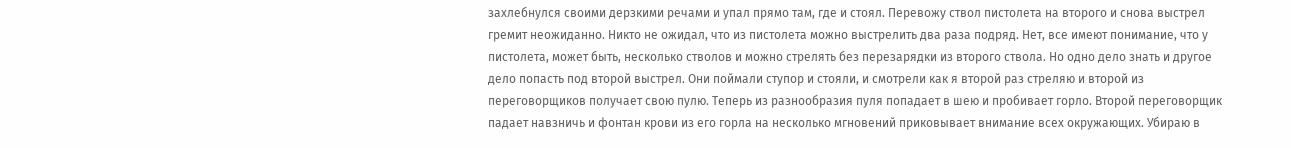захлебнулся своими дерзкими речами и упал прямо там, где и стоял. Перевожу ствол пистолета на второго и снова выстрел гремит неожиданно. Никто не ожидал, что из пистолета можно выстрелить два раза подряд. Нет, все имеют понимание, что у пистолета, может быть, несколько стволов и можно стрелять без перезарядки из второго ствола. Но одно дело знать и другое дело попасть под второй выстрел. Они поймали ступор и стояли, и смотрели как я второй раз стреляю и второй из переговорщиков получает свою пулю. Теперь из разнообразия пуля попадает в шею и пробивает горло. Второй переговорщик падает навзничь и фонтан крови из его горла на несколько мгновений приковывает внимание всех окружающих. Убираю в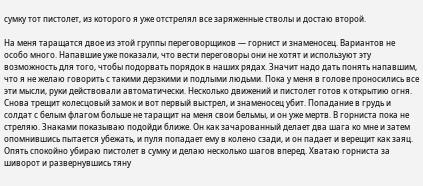сумку тот пистолет, из которого я уже отстрелял все заряженные стволы и достаю второй.

На меня таращатся двое из этой группы переговорщиков — горнист и знаменосец. Вариантов не особо много. Напавшие уже показали, что вести переговоры они не хотят и используют эту возможность для того, чтобы подорвать порядок в наших рядах. Значит надо дать понять напавшим, что я не желаю говорить с такими дерзкими и подлыми людьми. Пока у меня в голове проносились все эти мысли, руки действовали автоматически. Несколько движений и пистолет готов к открытию огня. Снова трещит колесцовый замок и вот первый выстрел, и знаменосец убит. Попадание в грудь и солдат с белым флагом больше не таращит на меня свои бельмы, и он уже мертв. В горниста пока не стреляю. Знаками показываю подойди ближе. Он как зачарованный делает два шага ко мне и затем опомнившись пытается убежать, и пуля попадает ему в колено сзади, и он падает и верещит как заяц. Опять спокойно убираю пистолет в сумку и делаю несколько шагов вперед. Хватаю горниста за шиворот и развернувшись тяну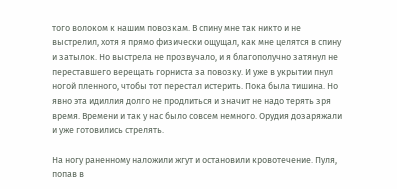того волоком к нашим повозкам. В спину мне так никто и не выстрелил, хотя я прямо физически ощущал, как мне целятся в спину и затылок. Но выстрела не прозвучало, и я благополучно затянул не переставшего верещать горниста за повозку. И уже в укрытии пнул ногой пленного, чтобы тот перестал истерить. Пока была тишина. Но явно эта идиллия долго не продлиться и значит не надо терять зря время. Времени и так у нас было совсем немного. Орудия дозаряжали и уже готовились стрелять.

На ногу раненному наложили жгут и остановили кровотечение. Пуля, попав в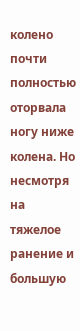колено почти полностью оторвала ногу ниже колена. Но несмотря на тяжелое ранение и большую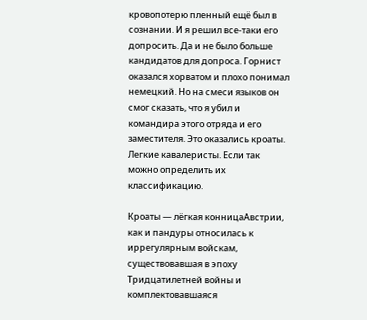кровопотерю пленный ещё был в сознании. И я решил все-таки его допросить. Да и не было больше кандидатов для допроса. Горнист оказался хорватом и плохо понимал немецкий. Но на смеси языков он смог сказать, что я убил и командира этого отряда и его заместителя. Это оказались кроаты. Легкие кавалеристы. Если так можно определить их классификацию.

Кроаты — лёгкая конницаАвстрии, как и пандуры относилась к иррегулярным войскам, существовавшая в эпоху Тридцатилетней войны и комплектовавшаяся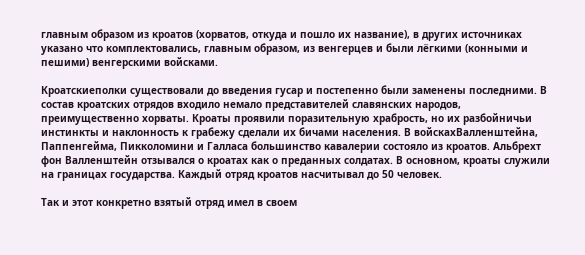главным образом из кроатов (хорватов, откуда и пошло их название), в других источниках указано что комплектовались, главным образом, из венгерцев и были лёгкими (конными и пешими) венгерскими войсками.

Кроатскиеполки существовали до введения гусар и постепенно были заменены последними. В состав кроатских отрядов входило немало представителей славянских народов, преимущественно хорваты. Кроаты проявили поразительную храбрость, но их разбойничьи инстинкты и наклонность к грабежу сделали их бичами населения. В войскахВалленштейна, Паппенгейма, Пикколомини и Галласа большинство кавалерии состояло из кроатов. Альбрехт фон Валленштейн отзывался о кроатах как о преданных солдатах. В основном, кроаты служили на границах государства. Каждый отряд кроатов насчитывал до 50 человек.

Так и этот конкретно взятый отряд имел в своем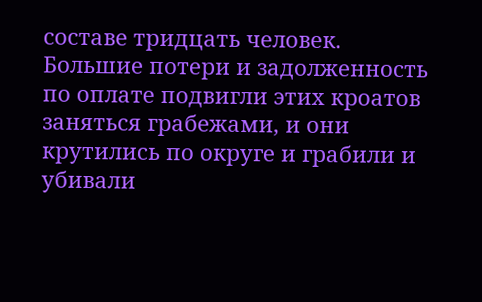составе тридцать человек. Большие потери и задолженность по оплате подвигли этих кроатов заняться грабежами, и они крутились по округе и грабили и убивали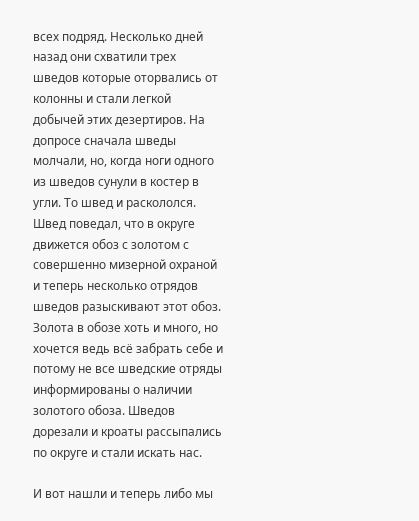всех подряд. Несколько дней назад они схватили трех шведов которые оторвались от колонны и стали легкой добычей этих дезертиров. На допросе сначала шведы молчали, но, когда ноги одного из шведов сунули в костер в угли. То швед и раскололся. Швед поведал, что в округе движется обоз с золотом с совершенно мизерной охраной и теперь несколько отрядов шведов разыскивают этот обоз. Золота в обозе хоть и много, но хочется ведь всё забрать себе и потому не все шведские отряды информированы о наличии золотого обоза. Шведов дорезали и кроаты рассыпались по округе и стали искать нас.

И вот нашли и теперь либо мы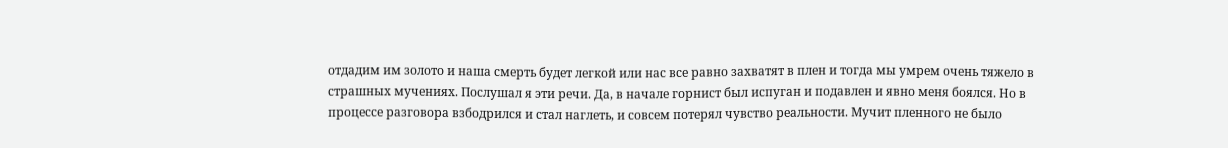отдадим им золото и наша смерть будет легкой или нас все равно захватят в плен и тогда мы умрем очень тяжело в страшных мучениях. Послушал я эти речи. Да, в начале горнист был испуган и подавлен и явно меня боялся. Но в процессе разговора взбодрился и стал наглеть, и совсем потерял чувство реальности. Мучит пленного не было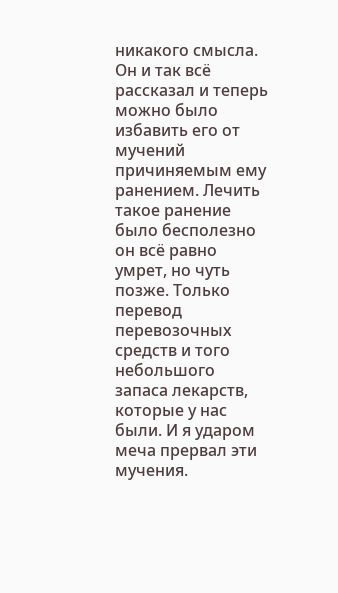никакого смысла. Он и так всё рассказал и теперь можно было избавить его от мучений причиняемым ему ранением. Лечить такое ранение было бесполезно он всё равно умрет, но чуть позже. Только перевод перевозочных средств и того небольшого запаса лекарств, которые у нас были. И я ударом меча прервал эти мучения.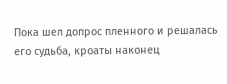Пока шел допрос пленного и решалась его судьба, кроаты наконец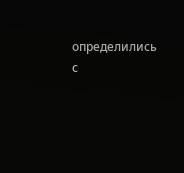определились с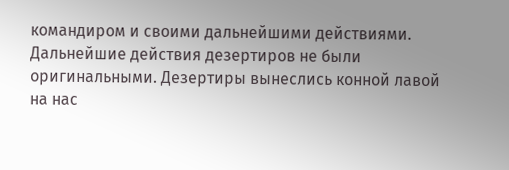командиром и своими дальнейшими действиями. Дальнейшие действия дезертиров не были оригинальными. Дезертиры вынеслись конной лавой на нас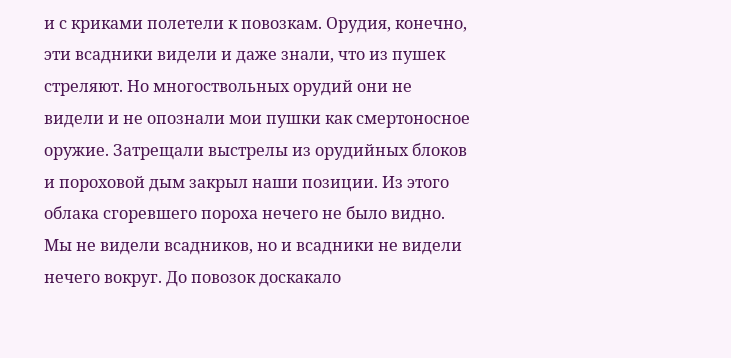и с криками полетели к повозкам. Орудия, конечно, эти всадники видели и даже знали, что из пушек стреляют. Но многоствольных орудий они не видели и не опознали мои пушки как смертоносное оружие. Затрещали выстрелы из орудийных блоков и пороховой дым закрыл наши позиции. Из этого облака сгоревшего пороха нечего не было видно. Мы не видели всадников, но и всадники не видели нечего вокруг. До повозок доскакало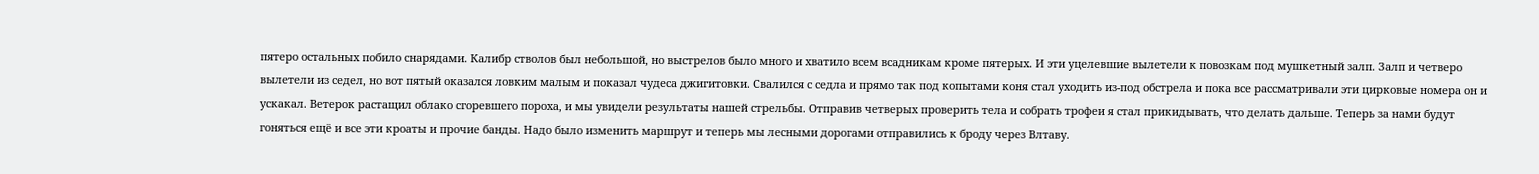пятеро остальных побило снарядами. Калибр стволов был небольшой, но выстрелов было много и хватило всем всадникам кроме пятерых. И эти уцелевшие вылетели к повозкам под мушкетный залп. Залп и четверо вылетели из седел, но вот пятый оказался ловким малым и показал чудеса джигитовки. Свалился с седла и прямо так под копытами коня стал уходить из-под обстрела и пока все рассматривали эти цирковые номера он и ускакал. Ветерок растащил облако сгоревшего пороха, и мы увидели результаты нашей стрельбы. Отправив четверых проверить тела и собрать трофеи я стал прикидывать, что делать дальше. Теперь за нами будут гоняться ещё и все эти кроаты и прочие банды. Надо было изменить маршрут и теперь мы лесными дорогами отправились к броду через Влтаву.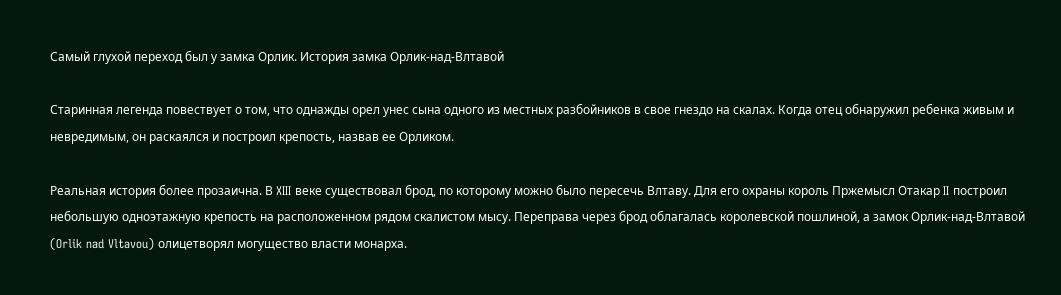Самый глухой переход был у замка Орлик. История замка Орлик-над-Влтавой

Старинная легенда повествует о том, что однажды орел унес сына одного из местных разбойников в свое гнездо на скалах. Когда отец обнаружил ребенка живым и невредимым, он раскаялся и построил крепость, назвав ее Орликом.

Реальная история более прозаична. В XIII веке существовал брод, по которому можно было пересечь Влтаву. Для его охраны король Пржемысл Отакар II построил небольшую одноэтажную крепость на расположенном рядом скалистом мысу. Переправа через брод облагалась королевской пошлиной, а замок Орлик-над-Влтавой (Orlik nad Vltavou) олицетворял могущество власти монарха.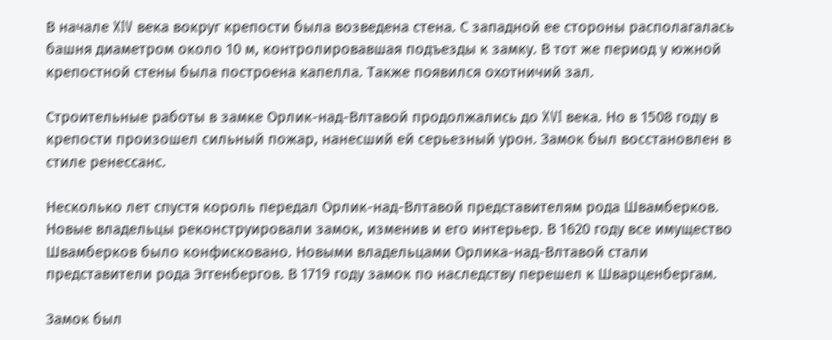В начале XIV века вокруг крепости была возведена стена. С западной ее стороны располагалась башня диаметром около 10 м, контролировавшая подъезды к замку. В тот же период у южной крепостной стены была построена капелла. Также появился охотничий зал.

Строительные работы в замке Орлик-над-Влтавой продолжались до XVI века. Но в 1508 году в крепости произошел сильный пожар, нанесший ей серьезный урон. Замок был восстановлен в стиле ренессанс.

Несколько лет спустя король передал Орлик-над-Влтавой представителям рода Швамберков. Новые владельцы реконструировали замок, изменив и его интерьер. В 1620 году все имущество Швамберков было конфисковано. Новыми владельцами Орлика-над-Влтавой стали представители рода Эггенбергов. В 1719 году замок по наследству перешел к Шварценбергам.

Замок был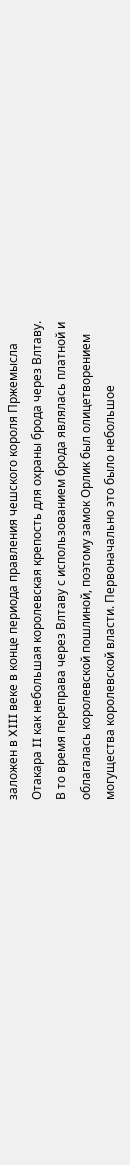заложен в XIII веке в конце периода правления чешского короля Пржемысла Отакара II как небольшая королевская крепость для охраны брода через Влтаву. В то время переправа через Влтаву с использованием брода являлась платной и облагалась королевской пошлиной, поэтому замок Орлик был олицетворением могущества королевской власти. Первоначально это было небольшое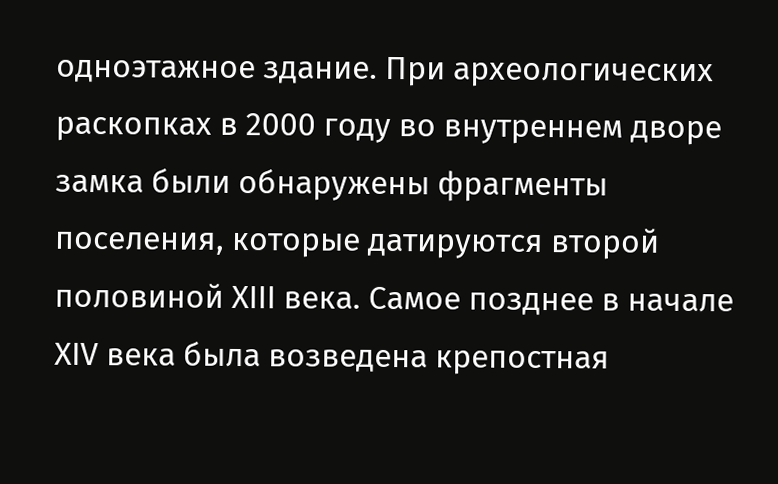одноэтажное здание. При археологических раскопках в 2000 году во внутреннем дворе замка были обнаружены фрагменты поселения, которые датируются второй половиной XIII века. Самое позднее в начале XIV века была возведена крепостная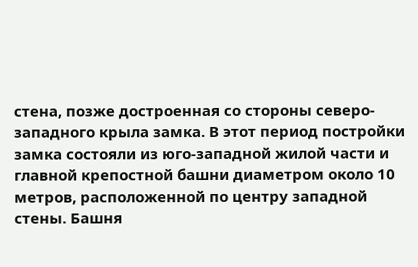стена, позже достроенная со стороны северо-западного крыла замка. В этот период постройки замка состояли из юго-западной жилой части и главной крепостной башни диаметром около 10 метров, расположенной по центру западной стены. Башня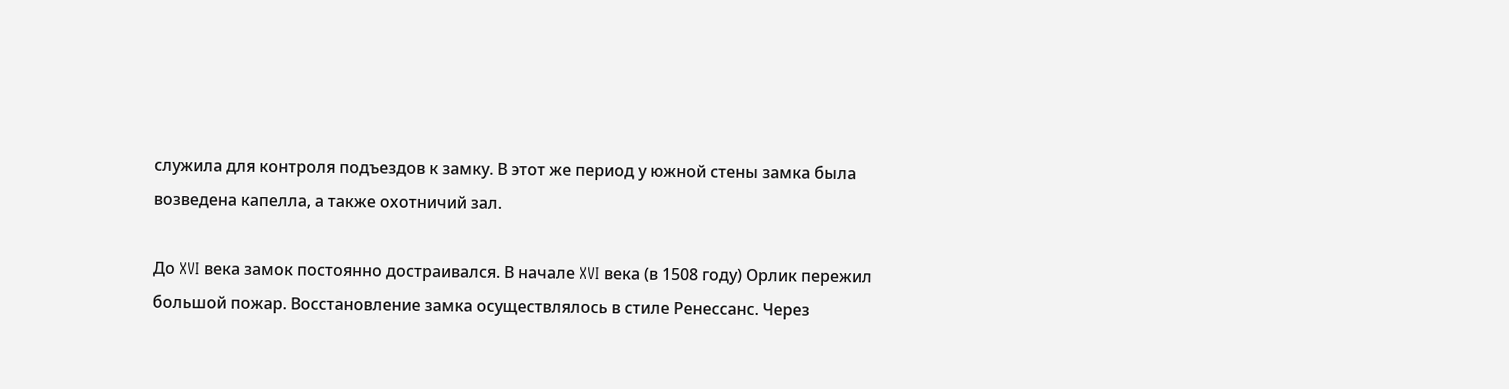служила для контроля подъездов к замку. В этот же период у южной стены замка была возведена капелла, а также охотничий зал.

До XVI века замок постоянно достраивался. В начале XVI века (в 1508 году) Орлик пережил большой пожар. Восстановление замка осуществлялось в стиле Ренессанс. Через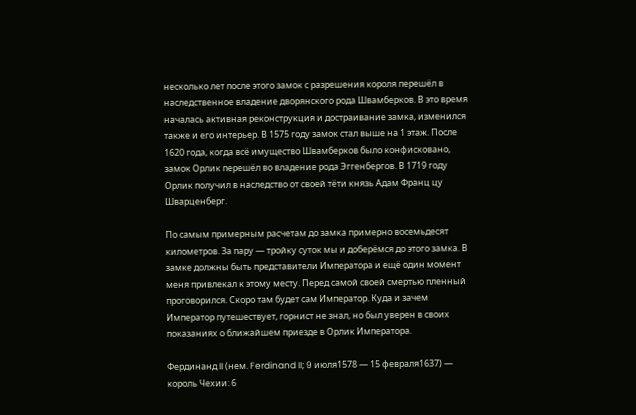несколько лет после этого замок с разрешения короля перешёл в наследственное владение дворянского рода Швамберков. В это время началась активная реконструкция и достраивание замка, изменился также и его интерьер. В 1575 году замок стал выше на 1 этаж. После 1620 года, когда всё имущество Швамберков было конфисковано, замок Орлик перешёл во владение рода Эггенбергов. В 1719 году Орлик получил в наследство от своей тёти князь Адам Франц цу Шварценберг.

По самым примерным расчетам до замка примерно восемьдесят километров. За пару — тройку суток мы и доберёмся до этого замка. В замке должны быть представители Императора и ещё один момент меня привлекал к этому месту. Перед самой своей смертью пленный проговорился. Скоро там будет сам Император. Куда и зачем Император путешествует, горнист не знал, но был уверен в своих показаниях о ближайшем приезде в Орлик Императора.

Фердинанд II (нем. Ferdinand II; 9 июля1578 — 15 февраля1637) — король Чехии: 6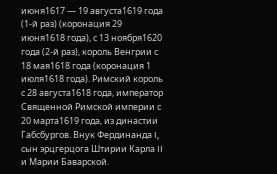июня1617 — 19 августа1619 года (1-й раз) (коронация 29 июня1618 года), с 13 ноября1620 года (2-й раз), король Венгрии с 18 мая1618 года (коронация 1 июля1618 года). Римский король с 28 августа1618 года, император Священной Римской империи с 20 марта1619 года, из династии Габсбургов. Внук Фердинанда I, сын эрцгерцога Штирии Карла II и Марии Баварской.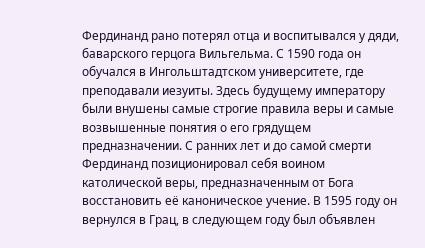Фердинанд рано потерял отца и воспитывался у дяди, баварского герцога Вильгельма. С 1590 года он обучался в Ингольштадтском университете, где преподавали иезуиты. Здесь будущему императору были внушены самые строгие правила веры и самые возвышенные понятия о его грядущем предназначении. С ранних лет и до самой смерти Фердинанд позиционировал себя воином католической веры, предназначенным от Бога восстановить её каноническое учение. В 1595 году он вернулся в Грац, в следующем году был объявлен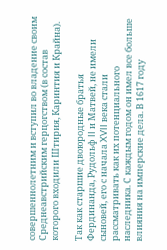совершеннолетним и вступил во владение своим Среднеавстрийским герцогством (в состав которого входили Штирия, Каринтия и Крайна).

Так как старшие двоюродные братья Фердинанда, Рудольф II и Матвей, не имели сыновей, его с начала XVII века стали рассматривать как их потенциального наследника. С каждым годом он имел все больше влияния на имперские дела. В 1617 году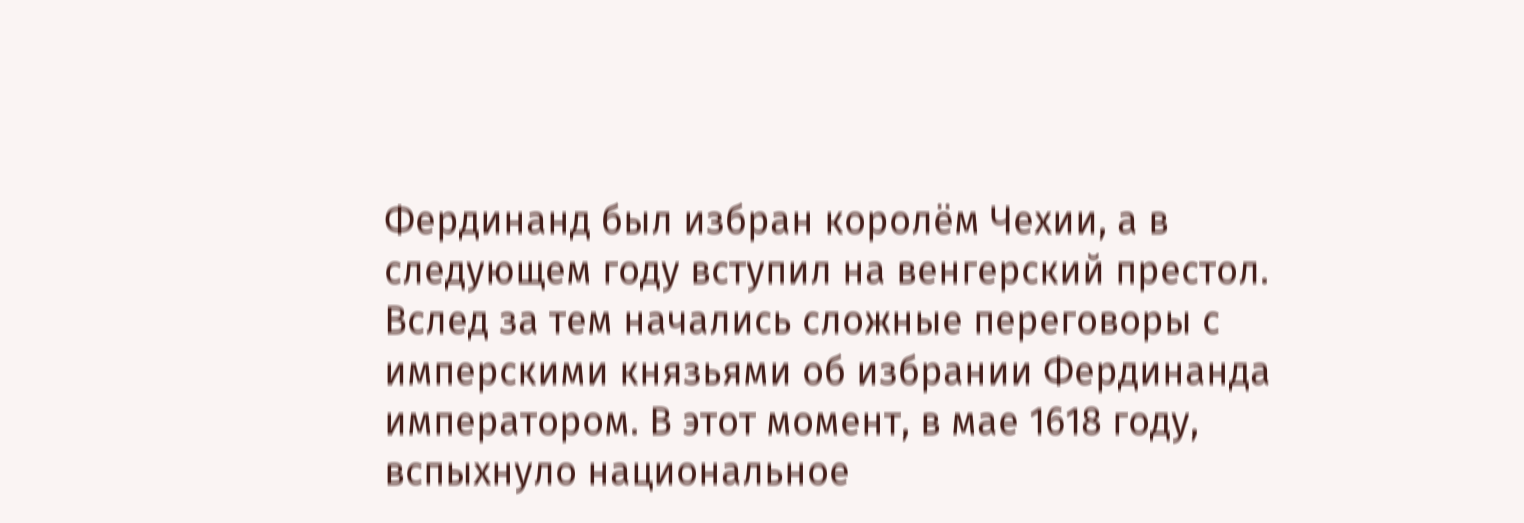Фердинанд был избран королём Чехии, а в следующем году вступил на венгерский престол. Вслед за тем начались сложные переговоры с имперскими князьями об избрании Фердинанда императором. В этот момент, в мае 1618 году, вспыхнуло национальное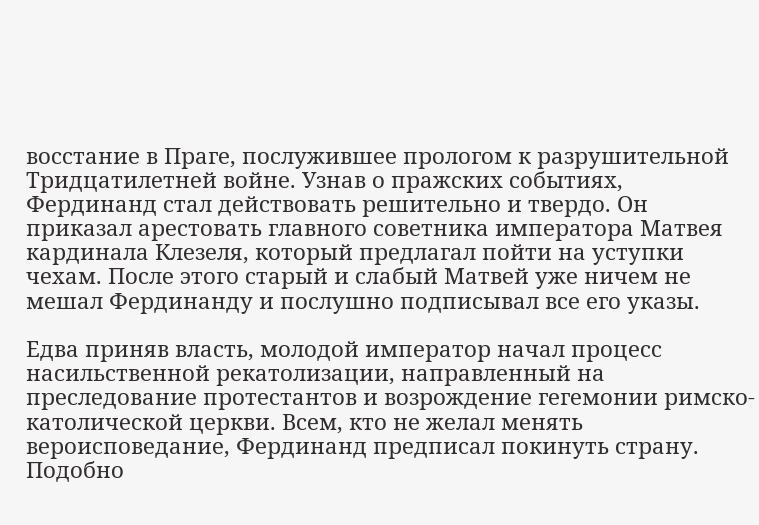восстание в Праге, послужившее прологом к разрушительной Тридцатилетней войне. Узнав о пражских событиях, Фердинанд стал действовать решительно и твердо. Он приказал арестовать главного советника императора Матвея кардинала Клезеля, который предлагал пойти на уступки чехам. После этого старый и слабый Матвей уже ничем не мешал Фердинанду и послушно подписывал все его указы.

Едва приняв власть, молодой император начал процесс насильственной рекатолизации, направленный на преследование протестантов и возрождение гегемонии римско-католической церкви. Всем, кто не желал менять вероисповедание, Фердинанд предписал покинуть страну. Подобно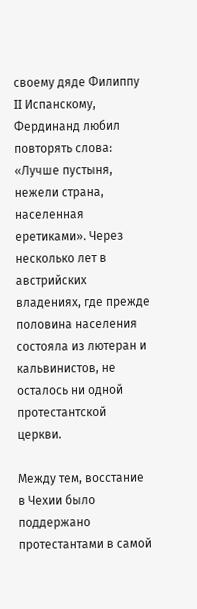своему дяде Филиппу II Испанскому, Фердинанд любил повторять слова: «Лучше пустыня, нежели страна, населенная еретиками». Через несколько лет в австрийских владениях, где прежде половина населения состояла из лютеран и кальвинистов, не осталось ни одной протестантской церкви.

Между тем, восстание в Чехии было поддержано протестантами в самой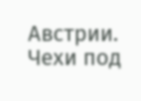Австрии. Чехи под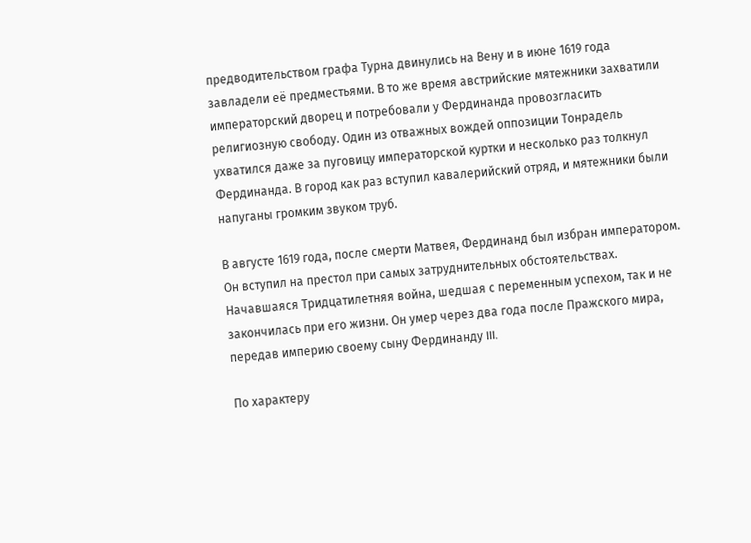предводительством графа Турна двинулись на Вену и в июне 1619 года завладели её предместьями. В то же время австрийские мятежники захватили императорский дворец и потребовали у Фердинанда провозгласить религиозную свободу. Один из отважных вождей оппозиции Тонрадель ухватился даже за пуговицу императорской куртки и несколько раз толкнул Фердинанда. В город как раз вступил кавалерийский отряд, и мятежники были напуганы громким звуком труб.

В августе 1619 года, после смерти Матвея, Фердинанд был избран императором. Он вступил на престол при самых затруднительных обстоятельствах. Начавшаяся Тридцатилетняя война, шедшая с переменным успехом, так и не закончилась при его жизни. Он умер через два года после Пражского мира, передав империю своему сыну Фердинанду III.

По характеру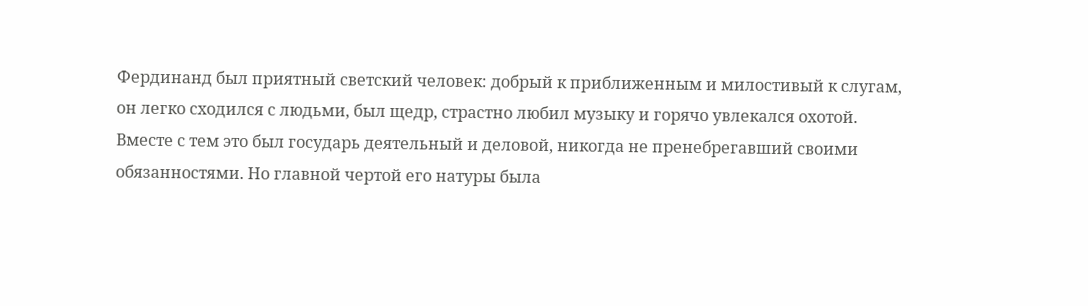Фердинанд был приятный светский человек: добрый к приближенным и милостивый к слугам, он легко сходился с людьми, был щедр, страстно любил музыку и горячо увлекался охотой. Вместе с тем это был государь деятельный и деловой, никогда не пренебрегавший своими обязанностями. Но главной чертой его натуры была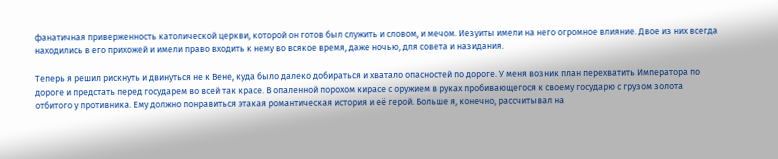фанатичная приверженность католической церкви, которой он готов был служить и словом, и мечом. Иезуиты имели на него огромное влияние. Двое из них всегда находились в его прихожей и имели право входить к нему во всякое время, даже ночью, для совета и назидания.

Теперь я решил рискнуть и двинуться не к Вене, куда было далеко добираться и хватало опасностей по дороге. У меня возник план перехватить Императора по дороге и предстать перед государем во всей так красе. В опаленной порохом кирасе с оружием в руках пробивающегося к своему государю с грузом золота отбитого у противника. Ему должно понравиться этакая романтическая история и её герой. Больше я, конечно, рассчитывал на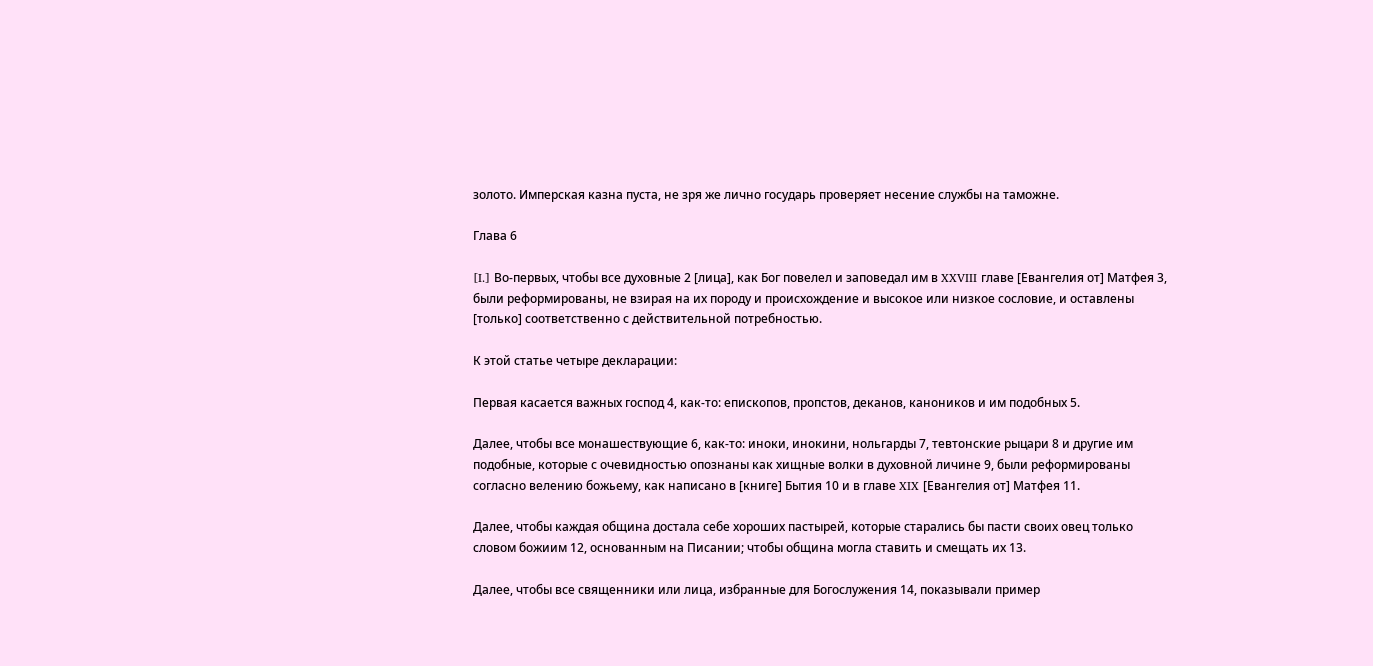золото. Имперская казна пуста, не зря же лично государь проверяет несение службы на таможне.

Глава 6

[I.] Во-первых, чтобы все духовные 2 [лица], как Бог повелел и заповедал им в XXVIII главе [Евангелия от] Матфея 3, были реформированы, не взирая на их породу и происхождение и высокое или низкое сословие, и оставлены [только] соответственно с действительной потребностью.

К этой статье четыре декларации:

Первая касается важных господ 4, как-то: епископов, пропстов, деканов, каноников и им подобных 5.

Далее, чтобы все монашествующие 6, как-то: иноки, инокини, нольгарды 7, тевтонские рыцари 8 и другие им подобные, которые с очевидностью опознаны как хищные волки в духовной личине 9, были реформированы согласно велению божьему, как написано в [книге] Бытия 10 и в главе XIX [Евангелия от] Матфея 11.

Далее, чтобы каждая община достала себе хороших пастырей, которые старались бы пасти своих овец только словом божиим 12, основанным на Писании; чтобы община могла ставить и смещать их 13.

Далее, чтобы все священники или лица, избранные для Богослужения 14, показывали пример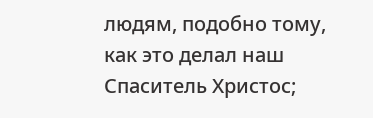людям, подобно тому, как это делал наш Спаситель Христос;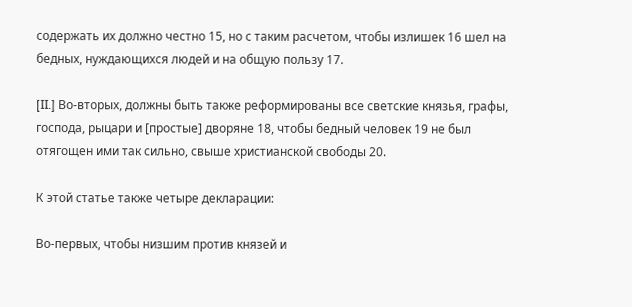содержать их должно честно 15, но с таким расчетом, чтобы излишек 16 шел на бедных, нуждающихся людей и на общую пользу 17.

[II.] Во-вторых, должны быть также реформированы все светские князья, графы, господа, рыцари и [простые] дворяне 18, чтобы бедный человек 19 не был отягощен ими так сильно, свыше христианской свободы 20.

К этой статье также четыре декларации:

Во-первых, чтобы низшим против князей и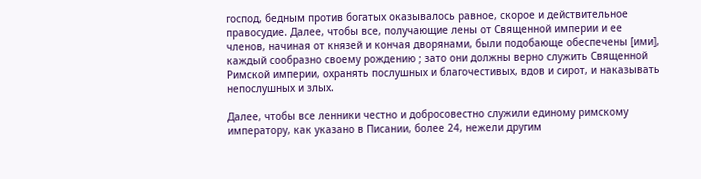господ, бедным против богатых оказывалось равное, скорое и действительное правосудие. Далее, чтобы все, получающие лены от Священной империи и ее членов, начиная от князей и кончая дворянами, были подобающе обеспечены [ими], каждый сообразно своему рождению ; зато они должны верно служить Священной Римской империи, охранять послушных и благочестивых, вдов и сирот, и наказывать непослушных и злых.

Далее, чтобы все ленники честно и добросовестно служили единому римскому императору, как указано в Писании, более 24, нежели другим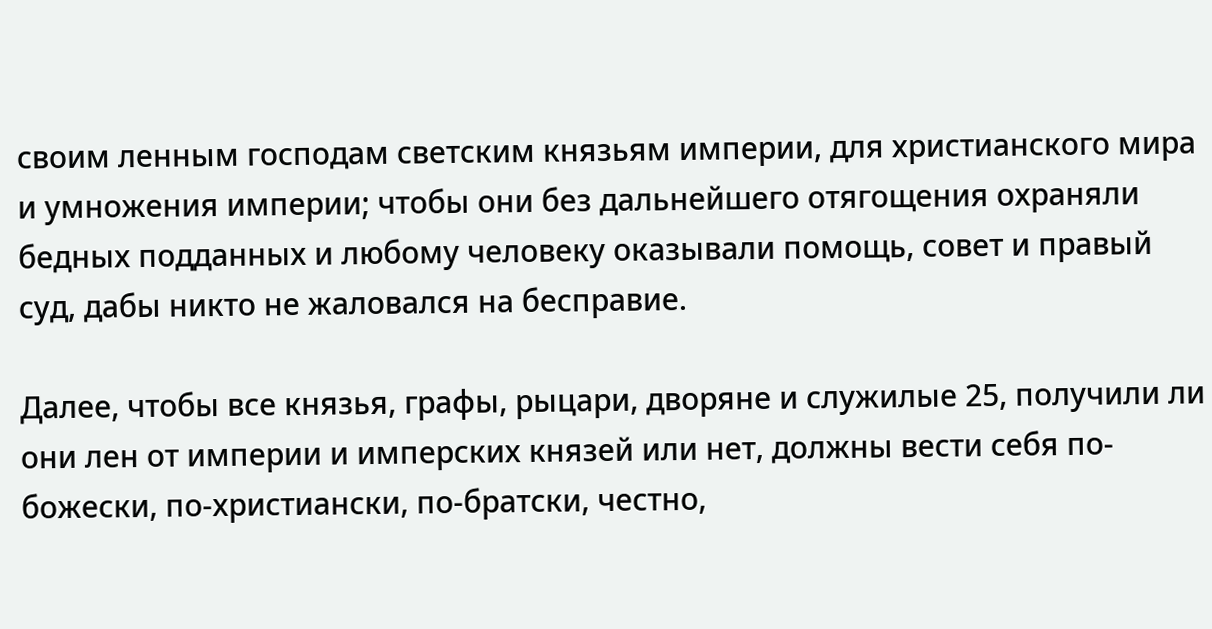своим ленным господам светским князьям империи, для христианского мира и умножения империи; чтобы они без дальнейшего отягощения охраняли бедных подданных и любому человеку оказывали помощь, совет и правый суд, дабы никто не жаловался на бесправие.

Далее, чтобы все князья, графы, рыцари, дворяне и служилые 25, получили ли они лен от империи и имперских князей или нет, должны вести себя по-божески, по-христиански, по-братски, честно,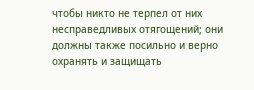чтобы никто не терпел от них несправедливых отягощений; они должны также посильно и верно охранять и защищать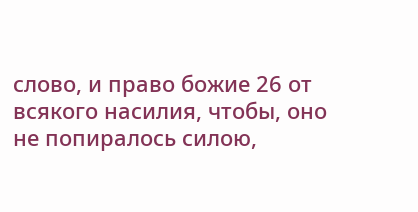слово, и право божие 26 от всякого насилия, чтобы, оно не попиралось силою,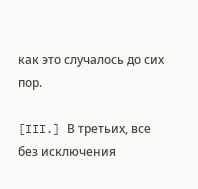как это случалось до сих пор.

[III.] В третьих, все без исключения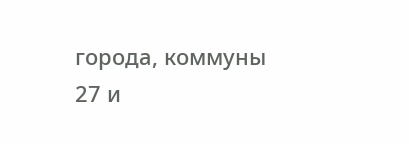города, коммуны 27 и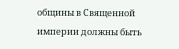общины в Священной империи должны быть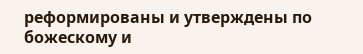реформированы и утверждены по божескому и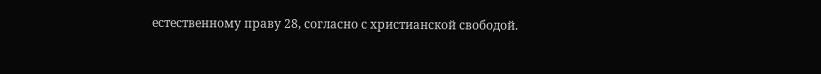естественному праву 28, согласно с христианской свободой.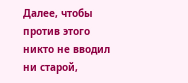Далее, чтобы против этого никто не вводил ни старой,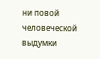ни повой человеческой выдумки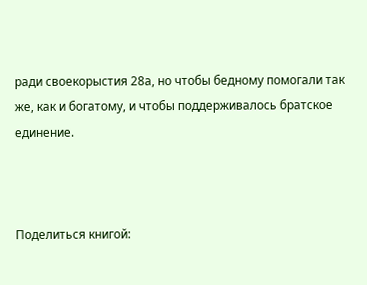ради своекорыстия 28а, но чтобы бедному помогали так же, как и богатому, и чтобы поддерживалось братское единение.



Поделиться книгой: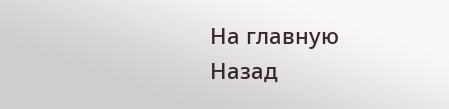На главную
Назад